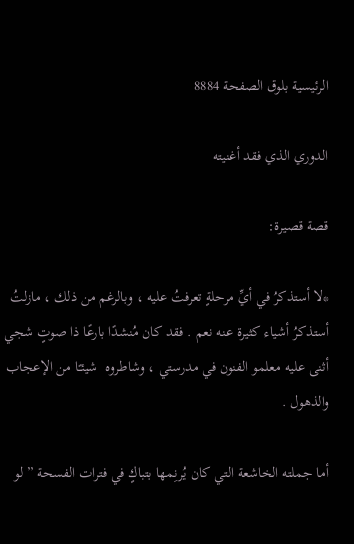الرئيسية بلوق الصفحة 8884

الدوري الذي فقد أغنيته

قصة قصيرة:

*لا أستذكرُ في أيِّ مرحلةٍ تعرفتُ عليه ، وبالرغم من ذلك ، مازلتُ أستذكرُ أشياء كثيرة عنه نعم . فقد كان مُنشدًا بارعًا ذا صوتٍ شجي أثنى عليه معلمو الفنون في مدرستي ، وشاطروه  شيئـًا من الإعجاب والذهول .

أما جملته الخاشعة التي كان يُرنِمها بتباكٍ في فترات الفسحة ” لو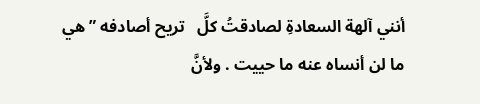أنني آلهة السعادةِ لصادقتُ كلَّ   تريح أصادفه ” هي ما لن أنساه عنه ما حييت . ولأنَّ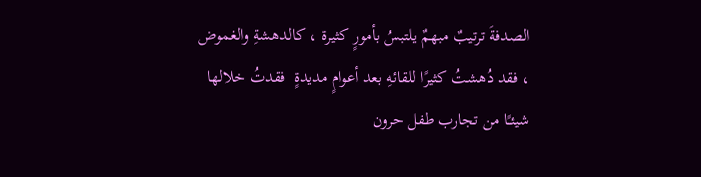الصدفةَ ترتيبٌ مبهمٌ يلتبسُ بأمورٍ كثيرة ، كالدهشةِ والغموض ، فقد دُهشتُ كثيرًا للقائهِ بعد أعوامٍ مديدةٍ  فقدتُ خلالها شيئـًا من تجارب طفل حرون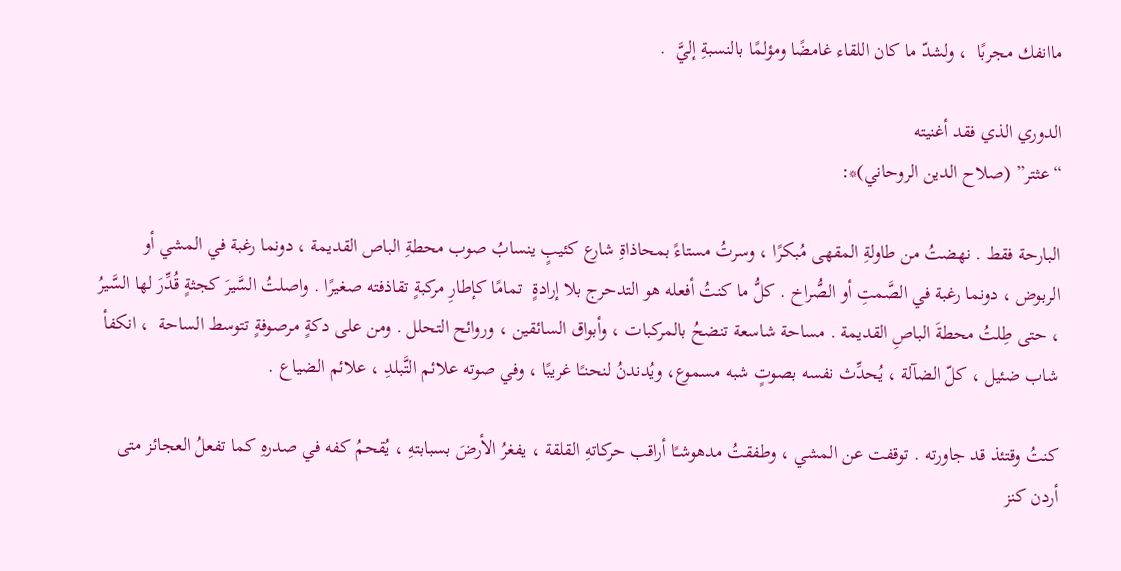ماانفك مجربًا  ، ولشدّ ما كان اللقاء غامضًا ومؤلمًا بالنسبةِ إليَّ  .

الدوري الذي فقد أغنيته
“عثتر” (صلاح الدين الروحاني)*:

البارحة فقط . نهضتُ من طاولةِ المقهى مُبكرًا ، وسرتُ مستاءً بمحاذاةِ شارع كئيبٍ ينسابُ صوب محطةِ الباص القديمة ، دونما رغبة في المشي أو الربوض ، دونما رغبة في الصَّمتِ أو الصُّراخ . كلُّ ما كنتُ أفعله هو التدحرج بلا إرادةٍ  تمامًا كإطارِ مركبةٍ تقاذفته صغيرًا . واصلتُ السَّيرَ كجثةٍ قُدِّرَ لها السَّيرُ ، حتى طِلتُ محطةَ الباصِ القديمة . مساحة شاسعة تنضحُ بالمركبات ، وأبواق السائقين ، وروائح التحلل . ومن على دكةٍ مرصوفةٍ تتوسط الساحة  ، انكفأ شاب ضئيل ، كلّ الضآلة ، يُحدِّث نفسه بصوتٍ شبه مسموع، ويُدندنُ لنحنـًا غريبًا ، وفي صوته علائم التَّبلدِ ، علائم الضياع .

كنتُ وقتئذ قد جاورته . توقفت عن المشي ، وطفقتُ مدهوشـًا أراقب حركاتهِ القلقة ، يفغرُ الأرضَ بسبابتهِ ، يُقحمُ كفه في صدرهِ كما تفعلُ العجائز متى أردن كنز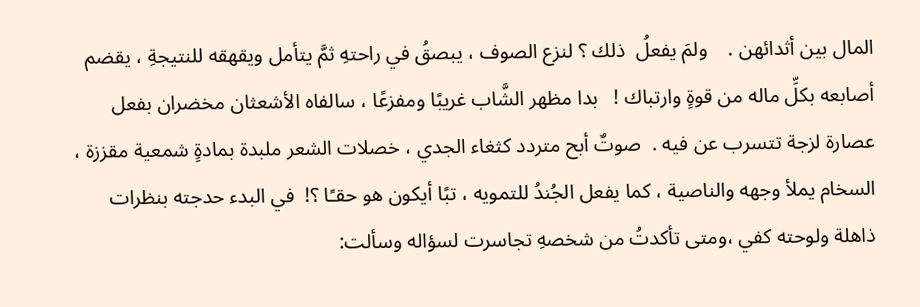المال بين أثدائهن .    ولمَ يفعلُ  ذلك ؟ لنزع الصوف ، يبصقُ في راحتهِ ثمَّ يتأمل ويقهقه للنتيجةِ ، يقضم أصابعه بكلِّ ماله من قوةٍ وارتباك !   بدا مظهر الشَّاب غريبًا ومفزعًا ، سالفاه الأشعثان مخضران بفعل عصارة لزجة تتسرب عن فيه .  صوتٌ أبح متردد كثغاء الجدي ، خصلات الشعر ملبدة بمادةٍ شمعية مقززة ، السخام يملأ وجهه والناصية ، كما يفعل الجُندُ للتمويه ، تبًا أيكون هو حقـًا ؟!  في البدء حدجته بنظرات ذاهلة ولوحته كفي ،ومتى تأكدتُ من شخصهِ تجاسرت لسؤاله وسألت: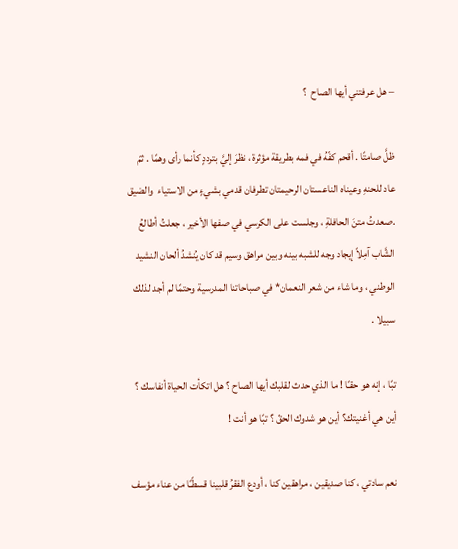– هل عرفتني أيها الصاح  ؟

ظلَّ صامتًا . أقحم كفّهُ في فمه بطريقة مؤثرة ، نظرَ إليَّ بترددٍ كأنما رأى وهمًا . ثمّ عاد للحنهِ وعيناه الناعستان الرحيمتان تطرفان قدمي بشيءٍ من الاستياء  والضيق  .صعدتُ متنَ الحافلةِ ، وجلست على الكرسي في صفها الأخير ، جعلتُ أطالعُ الشَّاب آمِلاً إيجاد وجه للشبه بينه وبين مراهق وسيم قد كان يُنشدُ ألحان النشيد الوطني ، وما شاء من شعر النعمان* في صباحاتنا المدرسية وحتمًا لم أجد لذلك سبيلا .

تبًا ، إنه هو حقـًا ! ما الذي حدث لقلبك أيها الصاح ؟ هل اتكأت الحياة أنفاسك ؟ أين هي أغنيتك؟ أين هو شدوك الحقّ ؟ تبًا هو أنت !

نعم سادتي ، كنا صديقين ، مراهقين كنا ، أودع الفقرُ قلبينا قسطًـًا من عناء مؤسف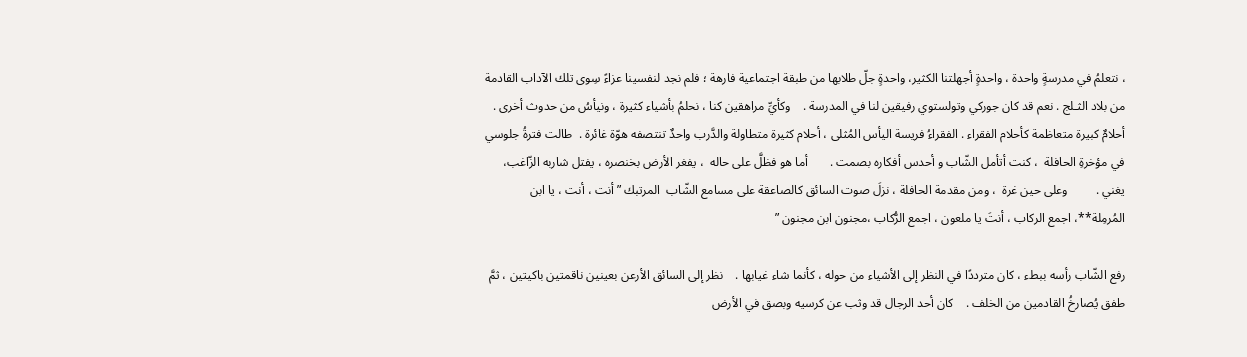، نتعلمُ في مدرسةٍ واحدة ، واحدةٍ أجهلتنا الكثير، واحدةٍ جلّ طلابها من طبقة اجتماعية فارهة ؛ فلم نجد لنفسينا عزاءً سِوى تلك الآداب القادمة من بلاد الثـلج . نعم قد كان جوركي وتولستوي رفيقين لنا في المدرسة .    وكأيِّ مراهقين كنا ، نحلمُ بأشياء كثيرة ، ونيأسُ من حدوث أخرى . أحلامٌ كبيرة متعاظمة كأحلام الفقراء . الفقراءُ فريسة اليأس المُثلى ، أحلام كثيرة متطاولة والدَّرب واحدٌ تنتصفه هوّة غائرة .  طالت فترةُ جلوسي في مؤخرةِ الحافلة  ، كنت أتأمل الشّاب و أحدس أفكاره بصمت .       أما هو فظلَّ على حاله  ، يفغر الأرض بخنصره ، يفتل شاربه الزّاغب، يغني .         وعلى حين غرة  ، ومن مقدمة الحافلة ، نزلَ صوت السائق كالصاعقة على مسامع الشّاب  المرتبك ” أنت ، أنت ، يا ابن المُرمِلة**، اجمع الركاب ، أنتَ يا ملعون ، اجمع الرُّكاب ،مجنون ابن مجنون ”

رفع الشّاب رأسه ببطء ، كان مترددًا في النظر إلى الأشياء من حوله ، كأنما شاء غيابها .    نظر إلى السائق الأرعن بعينين ناقمتين باكيتين ، ثمَّ طفق يُصارخُ القادمين من الخلف .    كان أحد الرجال قد وثب عن كرسيه وبصق في الأرض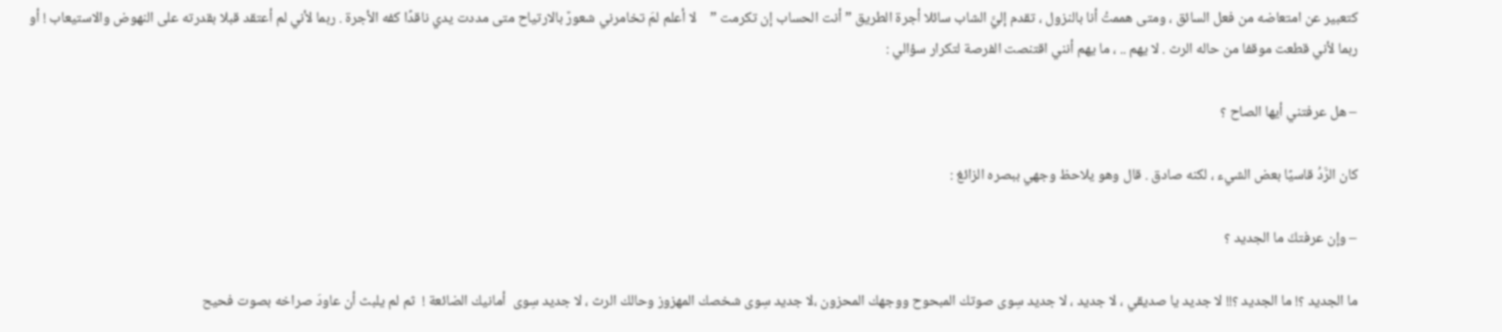كتعبير عن امتعاضه من فعل السائق ، ومتى هممتُ أنا بالنزول ، تقدم إليَّ الشاب سائلا أجرة الطريق ” أنت الحساب إن تكرمت ”    لا أعلم لمَ تخامرني شعورٌ بالارتياح متى مددت يدي ناقدًا كفه الأجرة . ربما لأني لم أعتقد قبلا بقدرته على النهوض والاستيعاب ! أو ربما لأني قطعت موقفا من حاله الرث . لا يهم .. ، ما يهم أنني اقتنصت الفرصة لتكرار سؤالي :

– هل عرفتني أيها الصاح ؟

كان الرَّدُ قاسيًا بعض الشيء ، لكنه صادق . قال وهو يلاحظ وجهي ببصره الزائغ :

– وإن عرفتكَ ما الجديد ؟

ما الجديد ؟! ما الجديد ؟!! لا جديد يا صديقي ، لا جديد ، لا جديد سِوى صوتك المبحوح ووجهك المحزون ،لا جديد سِوى شخصك المهزوز وحالك الرث ، لا جديد سِوى  أمانيك الضائعة !  ثم لم يلبث أن عاودَ صراخه بصوت فحيح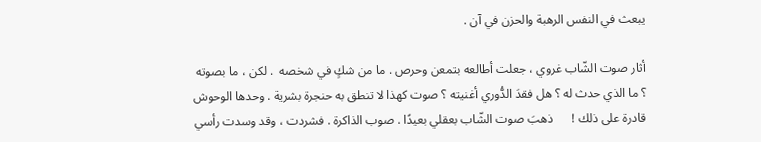يبعث في النفس الرهبة والحزن في آن .

أثار صوت الشّاب غروي ، جعلت أطالعه بتمعن وحرص . ما من شكٍ في شخصه  . لكن ، ما بصوته ؟ ما الذي حدث له ؟ هل فقدَ الدُّوري أغنيته ؟ صوت كهذا لا تنطق به حنجرة بشرية . وحدها الوحوش قادرة على ذلك !      ذهبَ صوت الشّاب بعقلي بعيدًا . صوب الذاكرة . فشردت ، وقد وسدت رأسي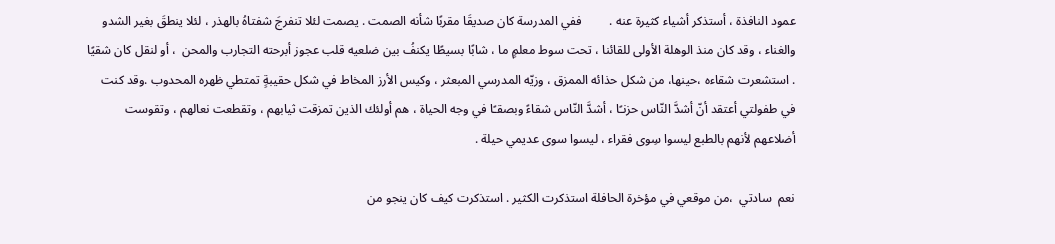عمود النافذة ، أستذكر أشياء كثيرة عنه .         ففي المدرسة كان صديقَا مقربًا شأنه الصمت . يصمت لئلا تنفرجَ شفتاهُ بالهذر ، لئلا ينطقَ بغير الشدو والغناء ، وقد كان منذ الوهلة الأولى للقائنا ، تحت سوط معلمٍ ما ، شابًا بسيطًا يكنفُ بين ضلعيه قلب عجوز أبرحته التجارب والمحن  ، أو لنقل كان شقيًا . استشعرت شقاءه ،حينها، من شكل حذائه الممزق ، وزيّه المدرسي المبعثر ، وكيس الأرز المخاط في شكل حقيبةٍ تمتطي ظهره المحدوب .وقد كنت في طفولتي أعتقد أنّ أشدَّ النّاس حزنـًا ، أشدَّ النّاس شقاءً وبصقـًا في وجه الحياة ، هم أولئك الذين تمزقت ثيابهم ، وتقطعت نعالهم ، وتقوست أضلاعهم لأنهم بالطبع ليسوا سِوى فقراء ، ليسوا سوى عديمي حيلة .

نعم  سادتي  ،من موقعي في مؤخرة الحافلة استذكرت الكثير . استذكرت كيف كان ينجو من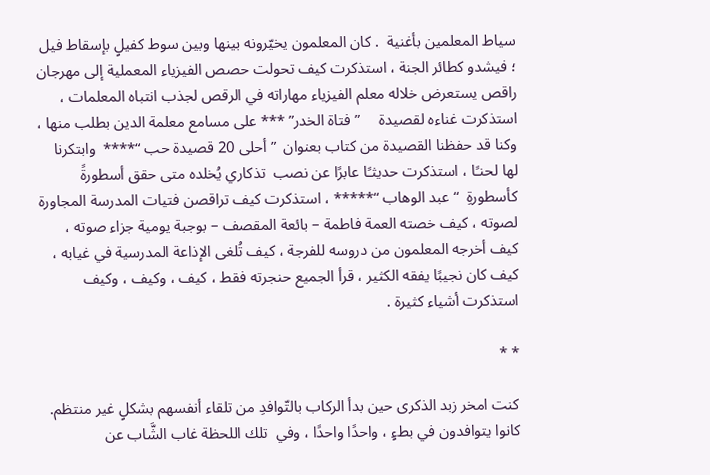سياط المعلمين بأغنية  . كان المعلمون يخيّرونه بينها وبين سوط كفيلٍ بإسقاط فيل ؛ فيشدو كطائر الجنة ، استذكرت كيف تحولت حصص الفيزياء المعملية إلى مهرجان راقص يستعرض خلاله معلم الفيزياء مهاراته في الرقص لجذب انتباه المعلمات ، استذكرت غناءه لقصيدة     ” فتاة الخدر” *** على مسامع معلمة الدين بطلب منها ، وكنا قد حفظنا القصيدة من كتاب بعنوان  ” أحلى 20 قصيدة حب “****  وابتكرنا لها لحنـًا ، استذكرت حديثـًا عابرًا عن نصب  تذكاري يُخلده متى حقق أسطورةً كأسطورةِ  “عبد الوهاب “***** ، استذكرت كيف تراقصن فتيات المدرسة المجاورة لصوته ، كيف خصته العمة فاطمة – بائعة المقصف – بوجبة يومية جزاء صوته ، كيف أخرجه المعلمون من دروسه للفرجة ، كيف تُلغى الإذاعة المدرسية في غيابه ، كيف كان نجيبًا يفقه الكثير ، قرأ الجميع حنجرته فقط ، كيف ، وكيف ، وكيف  استذكرت أشياء كثيرة .

* *

كنت امخر زبد الذكرى حين بدأ الركاب بالتّوافدِ من تلقاء أنفسهم بشكلٍ غير منتظم. كانوا يتوافدون في بطءٍ ، واحدًا واحدًا ، وفي  تلك اللحظة غاب الشَّاب عن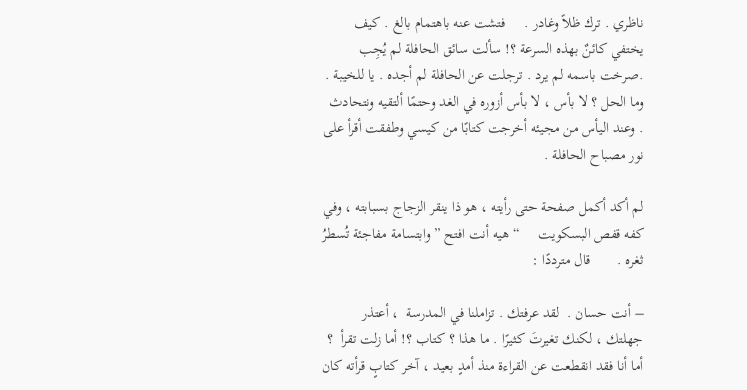ناظري . ترك ظلاً وغادر .     فتشت عنه باهتمام بالغ . كيف يختفي كائنٌ بهذه السرعة ؟! سألت سائق الحافلة لم يُجِب .صرخت باسمه لم يرد . ترجلت عن الحافلة لم أجده . يا للخيبة . وما الحل ؟ لا بأس ، لا بأس أزوره في الغد وحتمًا ألتقيه ونتحادث . وعند اليأس من مجيئه أخرجت كتابًا من كيسي وطفقت أقرأ على نور مصباح الحافلة .

لم أكد أكمل صفحة حتى رأيته ، هو ذا ينقر الزجاج بسبابته ، وفي كفه قفص البسكويت     “هيه أنت افتح ” وابتسامة مفاجئة تُسطرُ ثغره .       قال مترددًا :

– أنت حسان .  لقد عرفتك . تزاملنا في المدرسة  ، أعتذر جهلتك ، لكنك تغيرتَ كثيرًا . ما هذا ؟ كتاب ؟! أما زلت تقرأ  ؟ أما أنا فقد انقطعت عن القراءة منذ أمدٍ بعيد ، آخر كتابٍ قرأته كان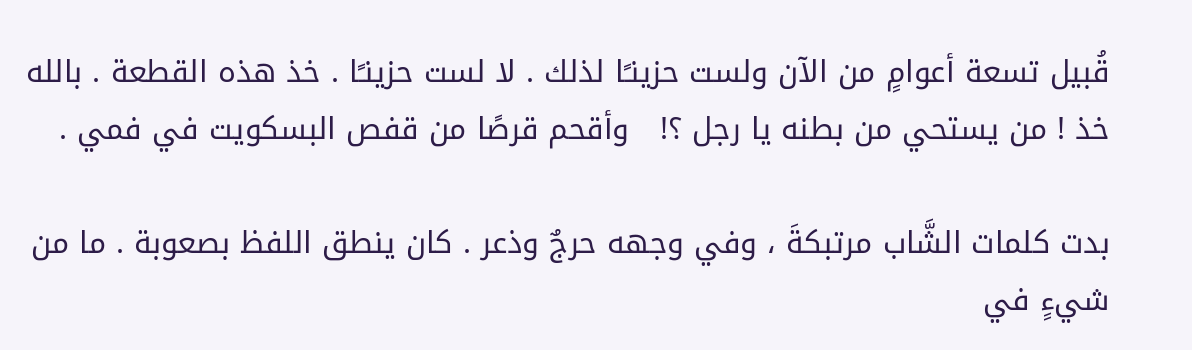قُبيل تسعة أعوامٍ من الآن ولست حزينـًا لذلك . لا لست حزينـًا . خذ هذه القطعة . بالله خذ ! من يستحي من بطنه يا رجل ؟!   وأقحم قرصًا من قفص البسكويت في فمي .

بدت كلمات الشَّاب مرتبكةَ ، وفي وجهه حرجٌ وذعر . كان ينطق اللفظ بصعوبة . ما من شيءٍ في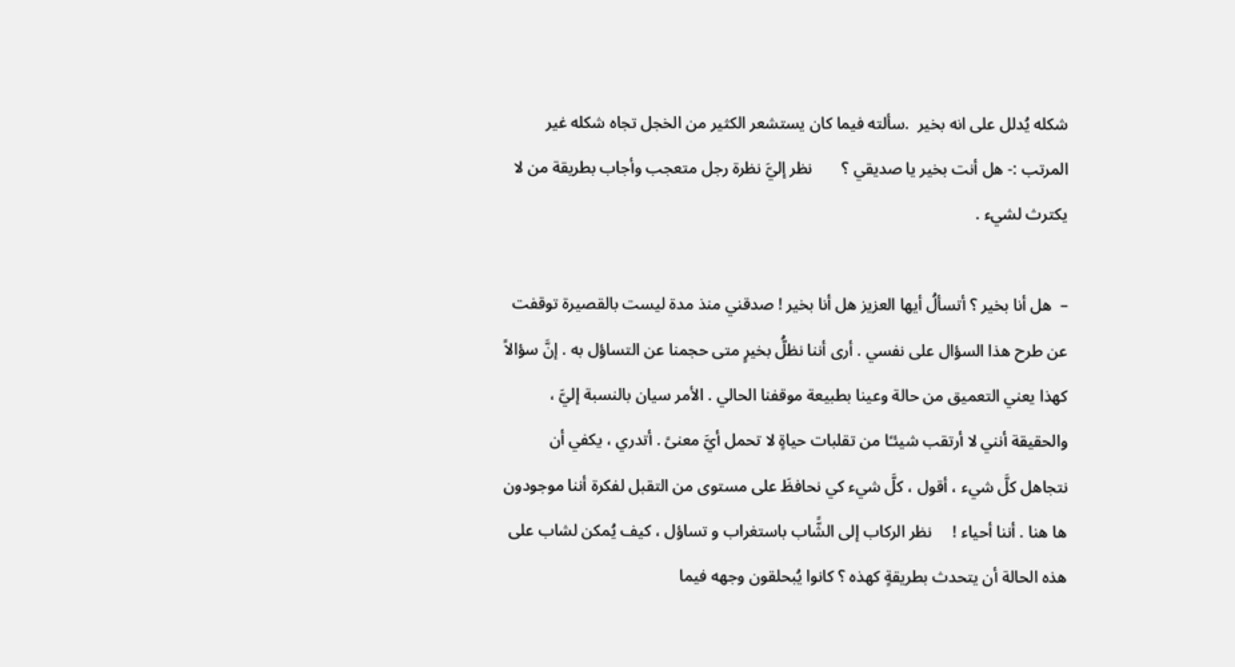شكله يُدلل على انه بخير  .سألته فيما كان يستشعر الكثير من الخجل تجاه شكله غير المرتب :- هل أنت بخير يا صديقي ؟       نظر إليَّ نظرة رجل متعجب وأجاب بطريقة من لا يكترث لشيء .

–  هل أنا بخير ؟ أتسألُ أيها العزيز هل أنا بخير ! صدقني منذ مدة ليست بالقصيرة توقفت عن طرح هذا السؤال على نفسي . أرى أننا نظلُّ بخيرٍ متى حجمنا عن التساؤل به . إنَّ سؤالاً كهذا يعني التعميق من حالة وعينا بطبيعة موقفنا الحالي . الأمر سيان بالنسبة إليَّ ، والحقيقة أنني لا أرتقب شيئـًا من تقلبات حياةٍ لا تحمل أيَّ معنىً . أتدري ، يكفي أن نتجاهل كلَّ شيء ، أقول ، كلَّ شيء كي نحافظَ على مستوى من التقبل لفكرة أننا موجودون ها هنا . أننا أحياء !     نظر الركاب إلى الشًّاب باستغراب و تساؤل ، كيف يُمكن لشاب على هذه الحالة أن يتحدث بطريقةٍ كهذه ؟ كانوا يُبحلقون وجهه فيما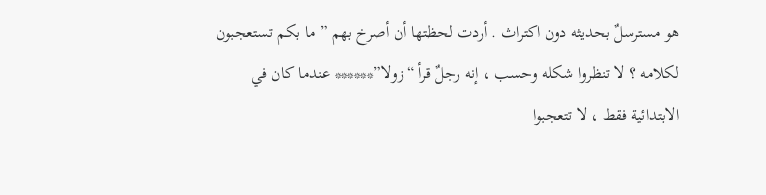هو مسترسلٌ بحديثه دون اكتراث . أردت لحظتها أن أصرخ بهم ” ما بكم تستعجبون لكلامه ؟ لا تنظروا شكله وحسب ، إنه رجلٌ قرأ “زولا”****** عندما كان في الابتدائية فقط ، لا تتعجبوا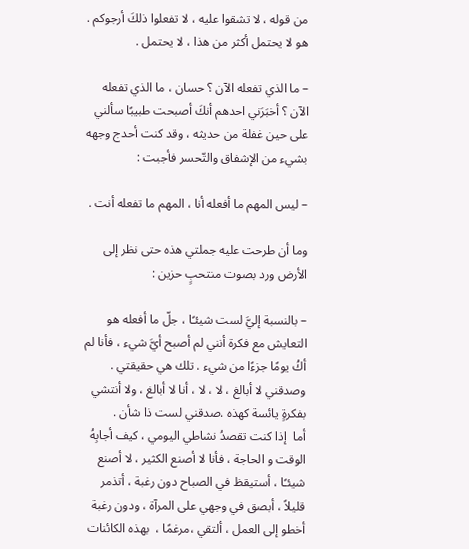من قوله ، لا تشقوا عليه ، لا تفعلوا ذلكَ أرجوكم . هو لا يحتمل أكثر من هذا ، لا يحتمل .

– ما الذي تفعله الآن ؟ حسان ، ما الذي تفعله الآن ؟ أخبَرَني احدهم أنكَ أصبحت طبيبًا سألني على حين غفلة من حديثه ، وقد كنت أحدج وجهه بشيء من الإشفاق والتّحسر فأجبت :

– ليس المهم ما أفعله أنا ، المهم ما تفعله أنت .

وما أن طرحت عليه جملتي هذه حتى نظر إلى الأرض ورد بصوت منتحبٍ حزين :

– بالنسبة إليَّ لست شيئـًا ، جلّ ما أفعله هو التعايش مع فكرة أنني لم أصبح أيَّ شيء ، فأنا لم أكُ يومًا جزءًا من شيء . تلك هي حقيقتي . وصدقني لا أبالغ ، لا ، لا ، أنا لا أبالغ ، ولا أنتشي بفكرةٍ يائسة كهذه .صدقني لست ذا شأن .       أما  إذا كنت تقصدُ نشاطي اليومي ، كيف أجابِهُ الوقت و الحاجة ، فأنا لا أصنع الكثير ، لا أصنع شيئـًا ، أستيقظ في الصباح دون رغبة ، أتذمر قليلاً ، أبصق في وجهي على المرآة ، ودون رغبة أخطو إلى العمل ، ألتقي ،مرغمًا ،  بهذه الكائنات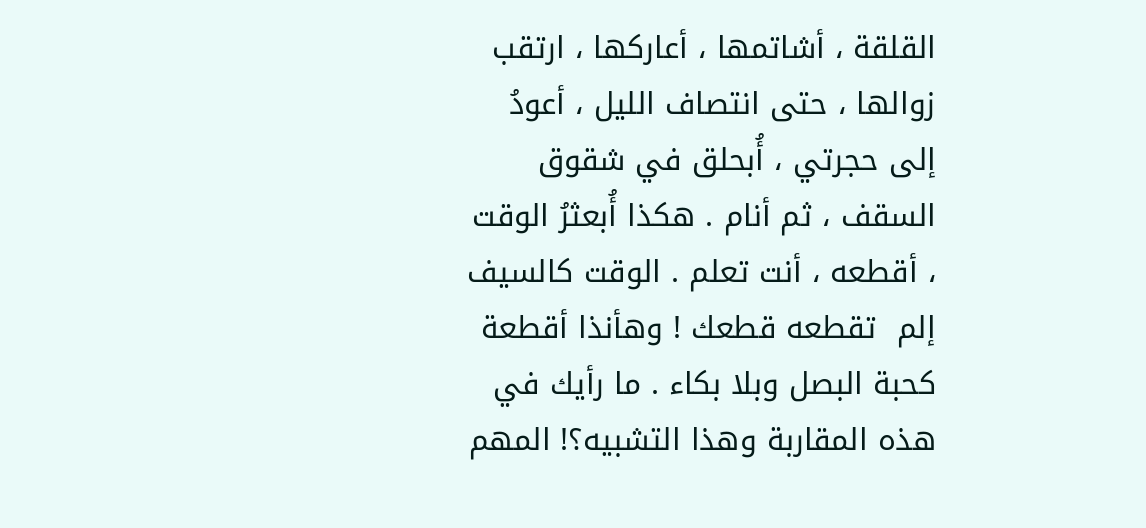القلقة ، أشاتمها ، أعاركها ، ارتقب زوالها ، حتى انتصاف الليل ، أعودُ إلى حجرتي ، أُبحلق في شقوق السقف ، ثم أنام . هكذا أُبعثرُ الوقت ، أقطعه ، أنت تعلم . الوقت كالسيف إلم  تقطعه قطعك ! وهأنذا أقطعة كحبة البصل وبلا بكاء . ما رأيك في هذه المقاربة وهذا التشبيه؟! المهم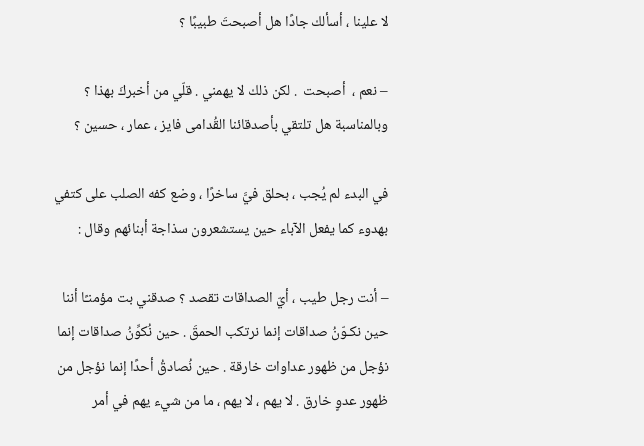لا علينا ، أسألك جادًا هل أصبحتَ طبيبًا ؟

– نعم ،  أصبحت  . لكن ذلك لا يهمني . قلّي من أخبركَ بهذا ؟ وبالمناسبة هل تلتقي بأصدقائنا القُدامى فايز ، عمار ، حسين ؟

في البدء لم يُجب ، بحلق فيَّ ساخرًا ، وضع كفه الصلب على كتفي بهدوء كما يفعل الآباء حين يستشعرون سذاجة أبنائهم وقال :

– أنت رجل طيب ، أيّ الصداقات تقصد ؟ صدقني بت مؤمنـًا أننا حين نكـوّنُ صداقات إنما نرتكب الحمقَ . حين نُكوِّنُ صداقات إنما نؤجل من ظهور عداوات خارقة . حين نُصادقُ أحدًا إنما نؤجل من ظهور عدوٍ خارق . لا يهم ، لا يهم ، ما من شيء يهم في أمر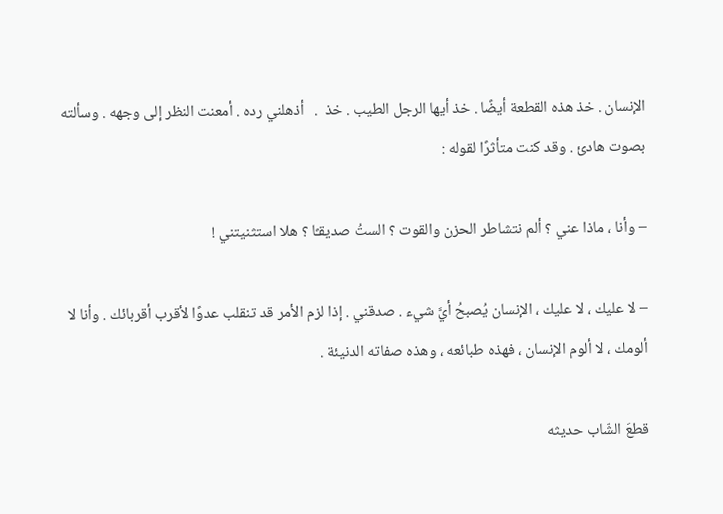الإنسان . خذ هذه القطعة أيضًا . خذ أيها الرجل الطيب . خذ  .   أذهلني رده . أمعنت النظر إلى وجهه . وسألته بصوت هادئ . وقد كنت متأثرًا لقوله :

– وأنا ، ماذا عني ؟ ألم نتشاطر الحزن والقوت ؟ الستُ صديقـًا ؟ هلا استثنيتني !

– لا عليك ، لا عليك ، الإنسان يُصبحُ أيَّ شيء . صدقني . إذا لزم الأمر قد تنقلب عدوًا لأقرب أقربائك . وأنا لا ألومك ، لا ألوم الإنسان ، فهذه طبائعه ، وهذه صفاته الدنيئة .

قطعَ الشّاب حديثه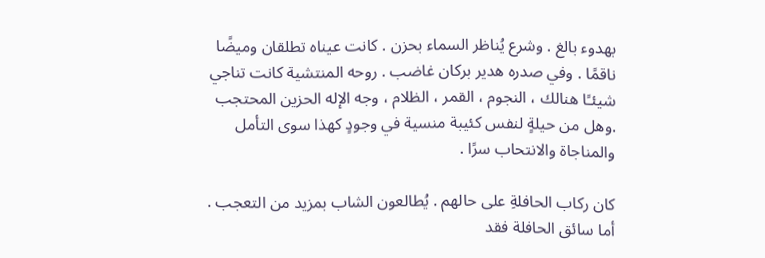بهدوء بالغ . وشرع يُناظر السماء بحزن . كانت عيناه تطلقان وميضًا ناقمًا . وفي صدره هدير بركان غاضب . روحه المنتشية كانت تناجي شيئـًا هنالك ، النجوم ، القمر ، الظلام ، وجه الإله الحزين المحتجب .وهل من حيلةٍ لنفس كئيبة منسية في وجودٍ كهذا سوى التأمل والمناجاة والانتحاب سرًا .

كان ركاب الحافلةِ على حالهم . يُطالعون الشاب بمزيد من التعجب . أما سائق الحافلة فقد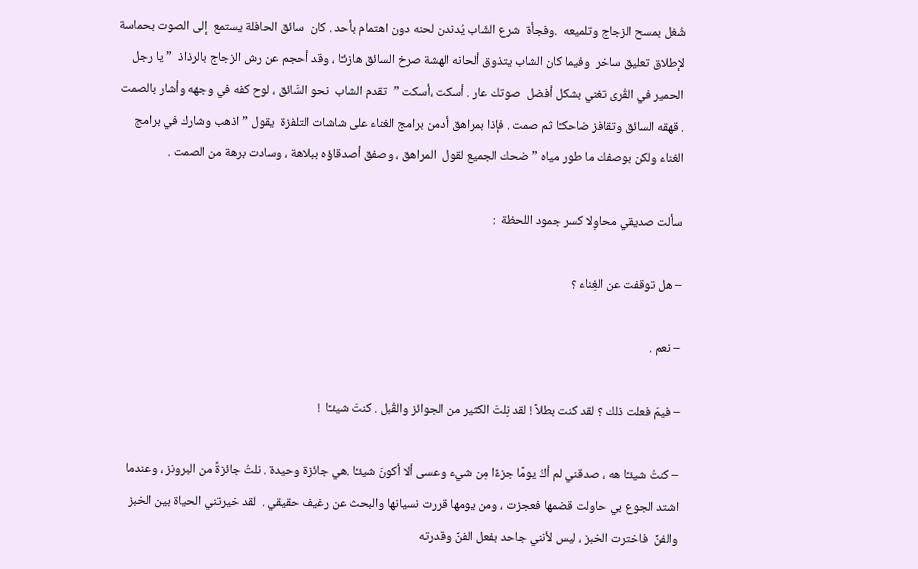شُغل بمسح الزجاج وتلميعه  .وفجأة  شرع الشّاب يُدندن لحنه دون اهتمام بأحد . كان  سائق الحافلة يستمع  إلى الصوت بحماسة لإطلاق تعليق ساخر  وفيما كان الشاب يتذوق ألحانه الهشة صرخ السائق هازئـًا ، وقد أحجم عن رش الزجاج بالرذاذ  ” يا رجل الحمير في القُرى تغني بشكل أفضل  صوتك عار . أسكت ،أسكت ”  تقدم الشاب  نحو السَّائق ، لوح كفه في وجهه وأشار بالصمت  . قهقه السائق وتقافز ضاحكـًا ثم صمت . فإذا بمراهق أدمن برامج الغناء على شاشات التلفزة  يقول ” اذهب وشارك في برامج الغناء ولكن بوصفك ما طور مياه ” ضحك الجميع لقول  المراهق ، وصفق أصدقاؤه ببلاهة ، وسادت برهة من الصمت .

سألت صديقي محاوِلا كسر جمود اللحظة  :

– هل توقفت عن الغِناء ؟

– نعم .

– فيمَ فعلت ذلك ؟ لقد كنت بطلاً ! لقد نِلتَ الكثير من الجوائز والقُبل . كنتَ شيئـًا  !

– كنتُ شيئـًا هه ، صدقني لم أكُ يومًا جزءًا مِن شيء وعسى ألا أكونَ شيئـًا .هي جائزة وحيدة . نلتُ جائزةً من البرونز ، وعندما اشتد الجوع بي حاولت قضمها فعجزت ، ومن يومها قررت نسيانها والبحث عن رغيف حقيقي .  لقد خيرتني الحياة بين الخبز والفنِّ  فاخترت الخبز ، ليس لأنني جاحد بفعل الفنِّ وقدرته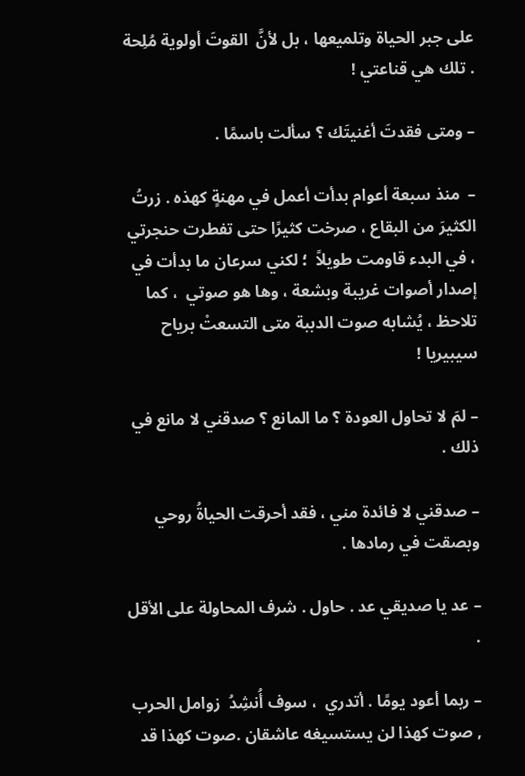على جبر الحياة وتلميعها ، بل لأنَّ  القوتَ أولوية مُلِحة  . تلك هي قناعتي !

– ومتى فقدتَ أغنيتَك ؟ سألت باسمًا .

–  منذ سبعة أعوام بدأت أعمل في مهنةٍ كهذه . زرتُ الكثيرَ من البقاع ، صرخت كثيرًا حتى تفطرت حنجرتي ، في البدء قاومت طويلاً  ؛ لكني سرعان ما بدأت في إصدار أصوات غريبة وبشعة ، وها هو صوتي  ، كما تلاحظ ، يُشابه صوت الدببة متى التسعتْ برياح سيبيريا !

– لمَ لا تحاول العودة ؟ ما المانع ؟ صدقني لا مانع في ذلك .

– صدقني لا فائدة مني ، فقد أحرقت الحياةُ روحي وبصقت في رمادها .

– عد يا صديقي عد . حاول . شرف المحاولة على الأقل .

– ربما أعود يومًا . أتدري  ، سوف أُنشِدُ  زوامل الحرب , صوت كهذا لن يستسيغه عاشقان .صوت كهذا قد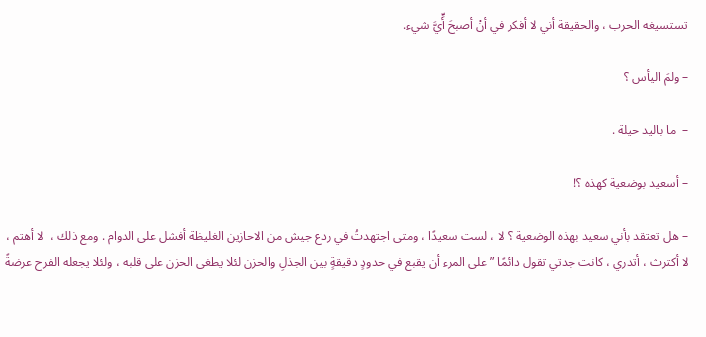تستسيغه الحرب ، والحقيقة أني لا أفكر في أنْ أصبحَ أٍّيَّ شيء.

– ولمَ اليأس ؟

–  ما باليد حيلة .

– أسعيد بوضعية كهذه ؟!

– هل تعتقد بأني سعيد بهذه الوضعية ؟ لا ، لست سعيدًا ، ومتى اجتهدتُ في ردع جيش من الاحازين الغليظة أفشل على الدوام . ومع ذلك ،  لا أهتم ، لا أكترث ، أتدري ، كانت جدتي تقول دائمًا ” على المرء أن يقبع في حدودٍ دقيقةٍ بين الجذلِ والحزن لئلا يطغى الحزن على قلبه ، ولئلا يجعله الفرح عرضةً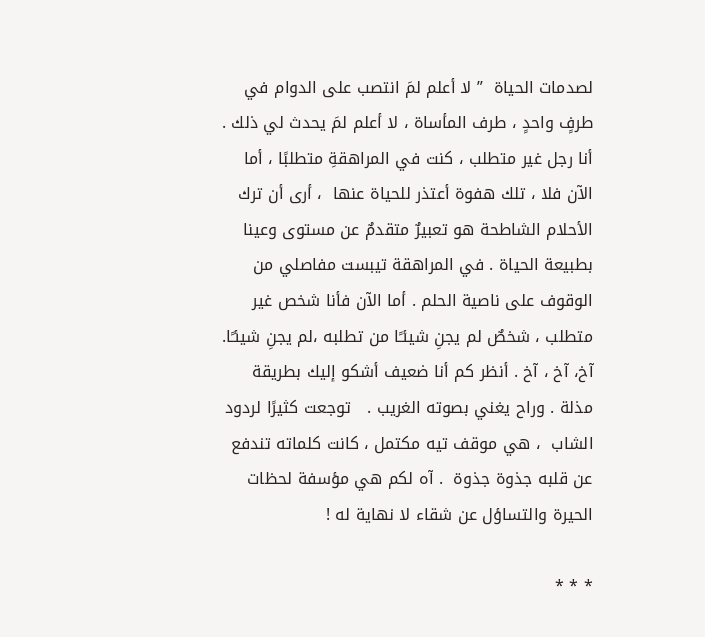لصدمات الحياة  ” لا أعلم لمَ انتصب على الدوام في طرفٍ واحدٍ ، طرف المأساة ، لا أعلم لمَ يحدث لي ذلك . أنا رجل غير متطلب ، كنت في المراهقةِ متطلبًا ، أما الآن فلا ، تلك هفوة أعتذر للحياة عنها  ، أرى أن ترك الأحلام الشاطحة هو تعبيرٌ متقدمٌ عن مستوى وعينا بطبيعة الحياة . في المراهقة تيبست مفاصلي من الوقوف على ناصية الحلم . أما الآن فأنا شخص غير متطلب ، شخصٌ لم يجنِ شيئـًا من تطلبه ،لم يجنِ شيئـًا. آخ، آخ ، آخ . أنظر كم أنا ضعيف أشكو إليك بطريقة مذلة . وراح يغني بصوته الغريب .   توجعت كثيرًا لردود الشاب  ، هي موقف تيه مكتمل ، كانت كلماته تندفع عن قلبه جذوة جذوة  . آه لكم هي مؤسفة لحظات الحيرة والتساؤل عن شقاء لا نهاية له !

* * *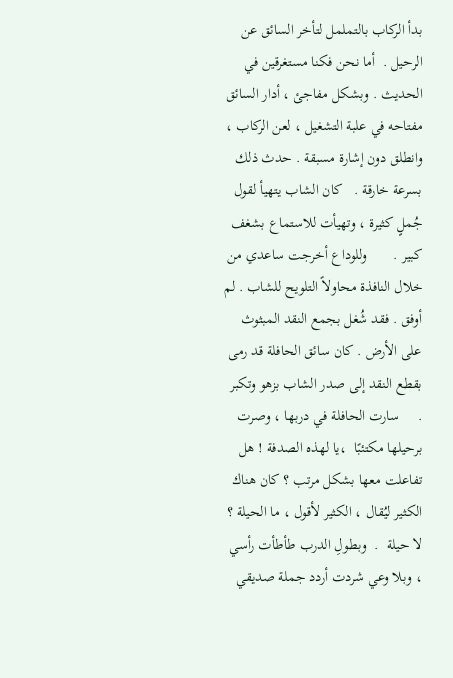بدأ الركاب بالتململ لتأخر السائق عن الرحيل .  أما نحن فكنا مستغرقين في الحديث . وبشكل مفاجئ ، أدار السائق مفتاحه في علبة التشغيل ، لعن الركاب ،  وانطلق دون إشارة مسبقة . حدث ذلك بسرعة خارقة .   كان الشاب يتهيأ لقول جُملٍ كثيرة ، وتهيأت للاستماع بشغف كبير .       وللوداع أخرجت ساعدي من خلال النافذة محاولاً التلويح للشاب . لم أوفق . فقد شُغل بجمع النقد المبثوث  على الأرض . كان سائق الحافلة قد رمى بقطع النقد إلى صدر الشاب بزهو وتكبر .     سارت الحافلة في دربها ، وصرت برحيلها مكتئبًا  ،يا لهذه الصدفة ! هل تفاعلت معها بشكل مرتب ؟ كان هناك الكثير ليُقال ، الكثير لأقول ، ما الحيلة ؟ لا حيلة  .  وبطولِ الدرب طأطأت رأسي ، وبلا وعي شردت أردد جملة صديقي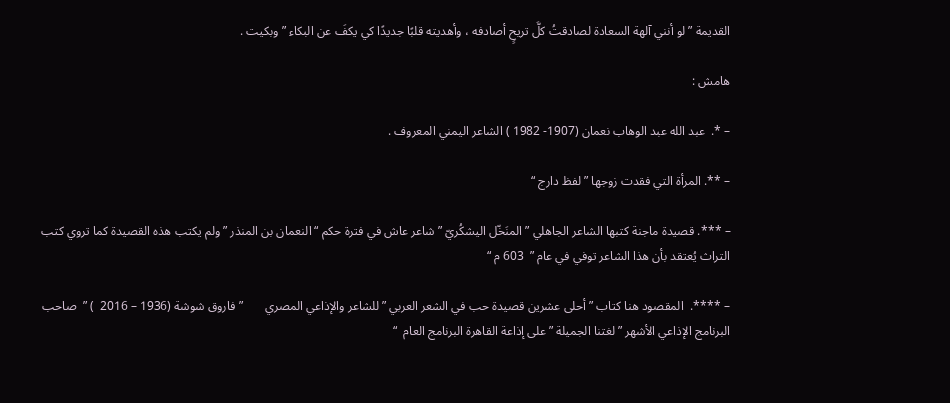القديمة ” لو أنني آلهة السعادة لصادقتُ كلَّ تريحٍ أصادفه ، وأهديته قلبًا جديدًا كي يكفَ عن البكاء ” وبكيت .

هامش :

– *.  عبد الله عبد الوهاب نعمان (1907- 1982 ) الشاعر اليمني المعروف .

– **. المرأة التي فقدت زوجها ” لفظ دارج “

– ***. قصيدة ماجنة كتبها الشاعر الجاهلي ” المنَخّل اليشكُريّ ” شاعر عاش في فترة حكم “النعمان بن المنذر ” ولم يكتب هذه القصيدة كما تروي كتب التراث يُعتقد بأن هذا الشاعر توفي في عام ”  603 م “

– ****.  المقصود هنا كتاب ” أحلى عشرين قصيدة حب في الشعر العربي ” للشاعر والإذاعي المصري       ” فاروق شوشة (1936 – 2016  ) ”  صاحب البرنامج الإذاعي الأشهر ” لغتنا الجميلة ” على إذاعة القاهرة البرنامج العام  “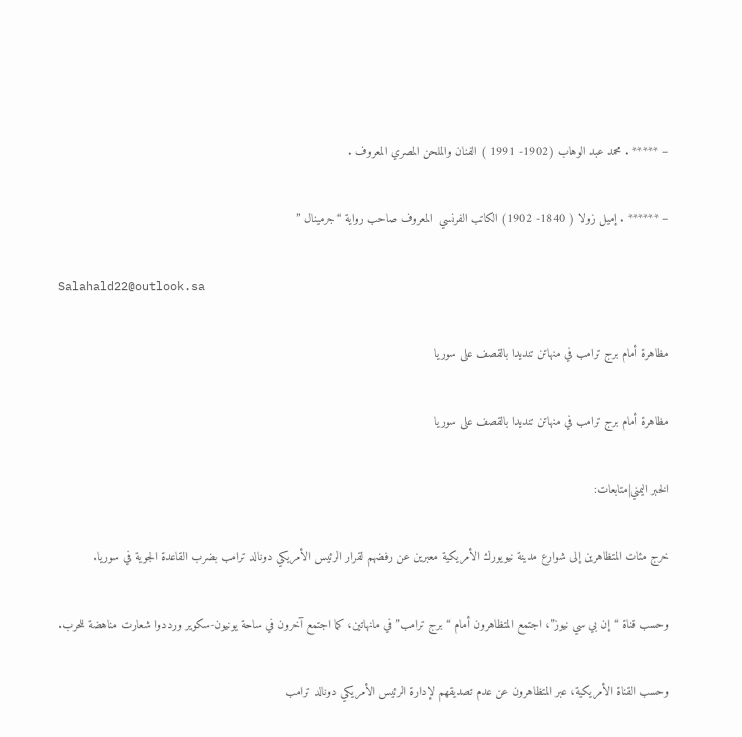– ***** . محمد عبد الوهاب (1902- 1991 ) الفنان والملحن المصري المعروف .

– ****** . إميل زولا ( 1840- 1902) الكاتب الفرنسي  المعروف صاحب رواية “جرمينال ”

Salahald22@outlook.sa

مظاهرة أمام برج ترامب في منهاتن تنديدا بالقصف على سوريا

مظاهرة أمام برج ترامب في منهاتن تنديدا بالقصف على سوريا

الخبر اليمني|متابعات:

خرج مئات المتظاهرين إلى شوارع مدينة نيويورك الأمريكية معبرين عن رفضهم لقرار الرئيس الأمريكي دونالد ترامب بضرب القاعدة الجوية في سوريا.

وحسب قناة “إن بي سي نيوز”، اجتمع المتظاهرون أمام “برج ترامب” في مانهاتين، كما اجتمع آخرون في ساحة يونيون-سكوير ورددوا شعارت مناهضة للحرب.

وحسب القناة الأمريكية، عبر المتظاهرون عن عدم تصديقهم لإدارة الرئيس الأمريكي دونالد ترامب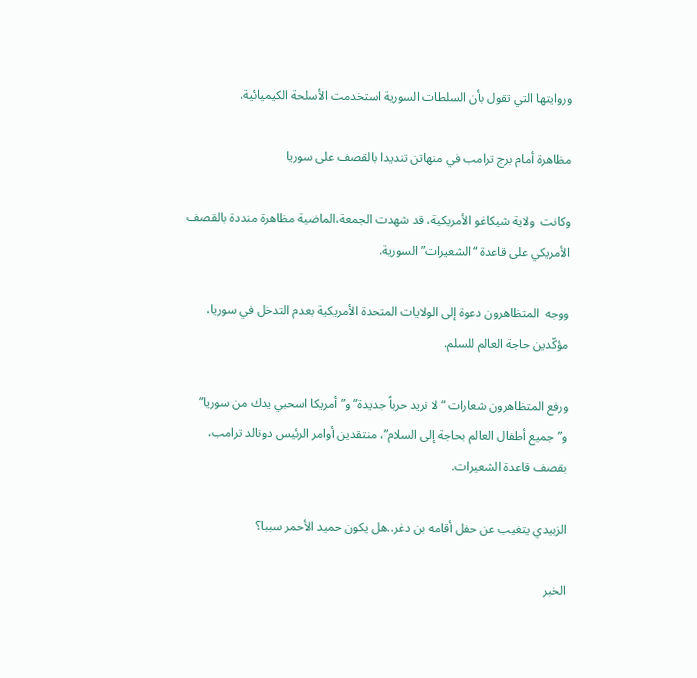وروايتها التي تقول بأن السلطات السورية استخدمت الأسلحة الكيميائية.

مظاهرة أمام برج ترامب في منهاتن تنديدا بالقصف على سوريا

وكانت  ولاية شيكاغو الأمريكية، قد شهدت الجمعة،الماضية مظاهرة منددة بالقصف الأمريكي على قاعدة “الشعيرات” السورية.

ووجه  المتظاهرون دعوة إلى الولايات المتحدة الأمريكية بعدم التدخل في سوريا، مؤكّدين حاجة العالم للسلم.

ورفع المتظاهرون شعارات “لا نريد حرباً جديدة” و”أمريكا اسحبي يدك من سوريا” و”جميع أطفال العالم بحاجة إلى السلام”، منتقدين أوامر الرئيس دونالد ترامب، بقصف قاعدة الشعيرات.

الزبيدي يتغيب عن حفل أقامه بن دغر..هل يكون حميد الأحمر سببا؟

الخبر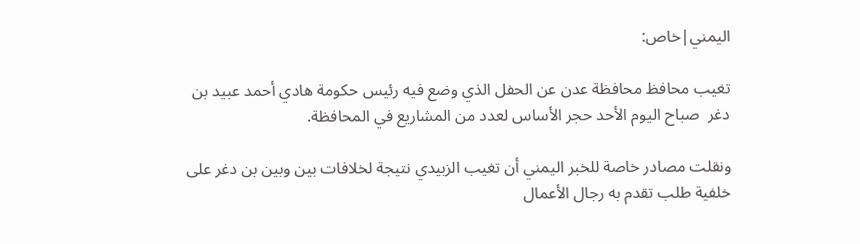اليمني|خاص:

تغيب محافظ محافظة عدن عن الحفل الذي وضع فيه رئيس حكومة هادي أحمد عبيد بن دغر  صباح اليوم الأحد حجر الأساس لعدد من المشاريع في المحافظة.

ونقلت مصادر خاصة للخبر اليمني أن تغيب الزبيدي نتيجة لخلافات بين وبين بن دغر على خلفية طلب تقدم به رجال الأعمال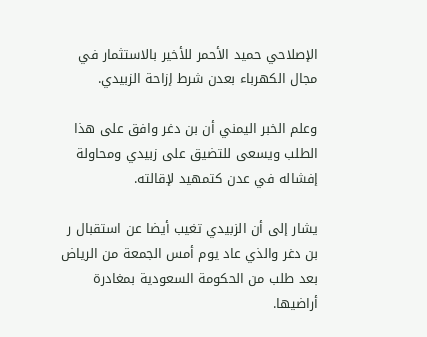الإصلاحي حميد الأحمر للأخير بالاستثمار في مجال الكهرباء بعدن شرط إزاحة الزبيدي.

وعلم الخبر اليمني أن بن دغر وافق على هذا الطلب ويسعى للتضيق على زبيدي ومحاولة إفشاله في عدن كتمهيد لإقالته.

يشار إلى أن الزبيدي تغيب أيضا عن استقبال ر بن دغر والذي عاد يوم أمس الجمعة من الرياض بعد طلب من الحكومة السعودية بمغادرة أراضيها.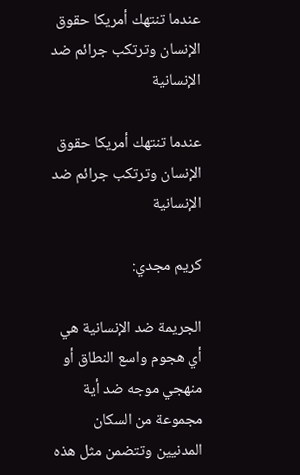عندما تنتهك أمريكا حقوق الإنسان وترتكب جرائم ضد الإنسانية

عندما تنتهك أمريكا حقوق الإنسان وترتكب جرائم ضد الإنسانية

كريم مجدي:

الجريمة ضد الإنسانية هي أي هجوم واسع النطاق أو منهجي موجه ضد أية مجموعة من السكان المدنيين وتتضمن مثل هذه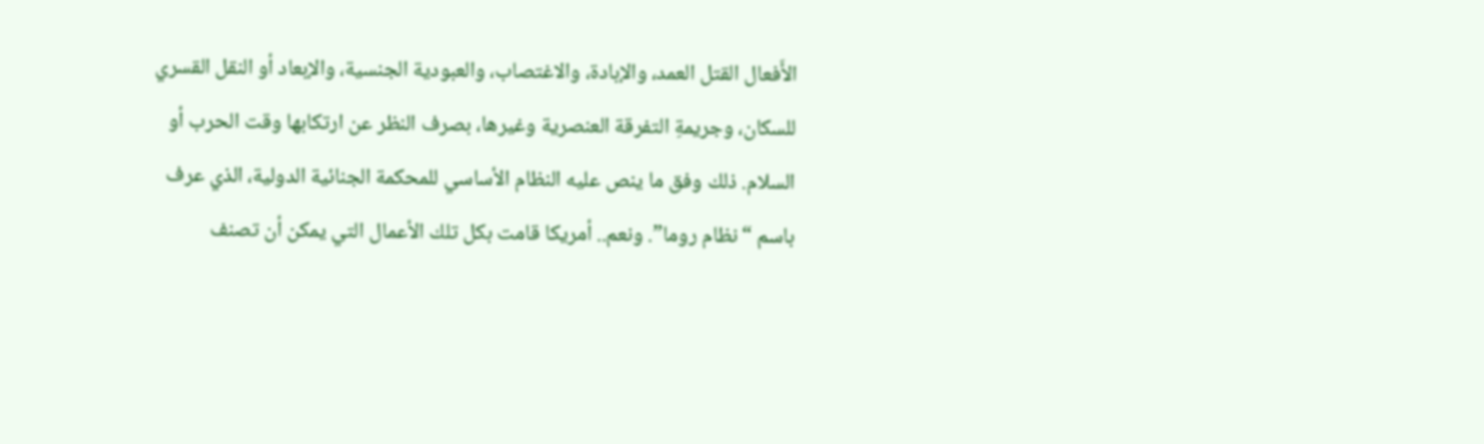الأَفعال القتل العمد، والإبادة، والاغتصاب، والعبودية الجنسية، والإبعاد أو النقل القسري للسكان، وجريمةِ التفرقة العنصرية وغيرها، بصرف النظر عن ارتكابها وقت الحرب أو السلام. ذلك وفق ما ينص عليه النظام الأساسي للمحكمة الجنائية الدولية، الذي عرف باسم “نظام روما”. ونعم.. أمريكا قامت بكل تلك الأعمال التي يمكن أن تصنف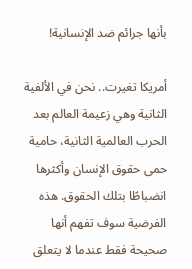بأنها جرائم ضد الإنسانية!

أمريكا تغيرت.. نحن في الألفية الثانية وهي زعيمة العالم بعد الحرب العالمية الثانية، حامية حمى حقوق الإنسان وأكثرها انضباطًا بتلك الحقوق. هذه الفرضية سوف تفهم أنها صحيحة فقط عندما لا يتعلق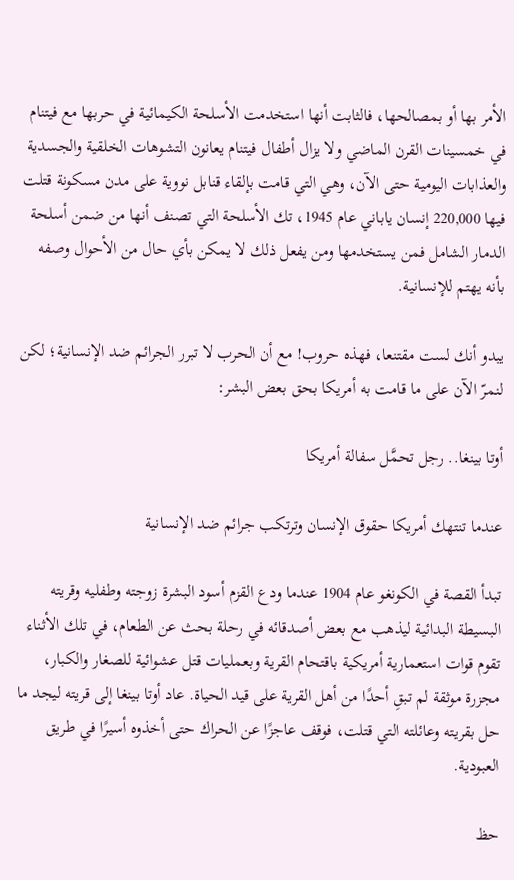الأمر بها أو بمصالحها، فالثابت أنها استخدمت الأسلحة الكيمائية في حربها مع فيتنام في خمسينات القرن الماضي ولا يزال أطفال فيتنام يعانون التشوهات الخلقية والجسدية والعذابات اليومية حتى الآن، وهي التي قامت بإلقاء قنابل نووية على مدن مسكونة قتلت فيها 220,000 إنسان ياباني عام 1945، تك الأسلحة التي تصنف أنها من ضمن أسلحة الدمار الشامل فمن يستخدمها ومن يفعل ذلك لا يمكن بأي حال من الأحوال وصفه بأنه يهتم للإنسانية.

يبدو أنك لست مقتنعا، فهذه حروب! مع أن الحرب لا تبرر الجرائم ضد الإنسانية؛ لكن لنمرّ الآن على ما قامت به أمريكا بحق بعض البشر:

أوتا بينغا.. رجل تحمَّل سفالة أمريكا

عندما تنتهك أمريكا حقوق الإنسان وترتكب جرائم ضد الإنسانية

تبدأ القصة في الكونغو عام 1904 عندما ودع القزم أسود البشرة زوجته وطفليه وقريته البسيطة البدائية ليذهب مع بعض أصدقائه في رحلة بحث عن الطعام، في تلك الأثناء تقوم قوات استعمارية أمريكية باقتحام القرية وبعمليات قتل عشوائية للصغار والكبار، مجزرة موثقة لم تبقِ أحدًا من أهل القرية على قيد الحياة. عاد أوتا بينغا إلى قريته ليجد ما حل بقريته وعائلته التي قتلت، فوقف عاجزًا عن الحراك حتى أخذوه أسيرًا في طريق العبودية.

حظ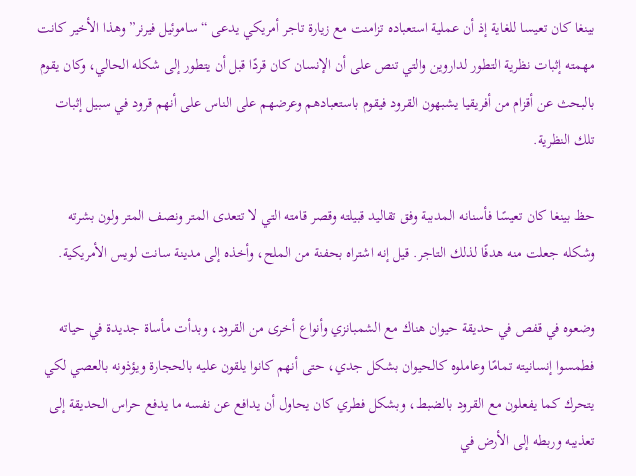بينغا كان تعيسا للغاية إذ أن عملية استعباده تزامنت مع زيارة تاجر أمريكي يدعى “ساموئيل فيرنر” وهذا الأخير كانت مهمته إثبات نظرية التطور لداروين والتي تنص على أن الإنسان كان قردًا قبل أن يتطور إلى شكله الحالي، وكان يقوم بالبحث عن أقزام من أفريقيا يشبهون القرود فيقوم باستعبادهم وعرضهم على الناس على أنهم قرود في سبيل إثبات تلك النظرية.

حظ بينغا كان تعيسًا فأسنانه المدببة وفق تقاليد قبيلته وقصر قامته التي لا تتعدى المتر ونصف المتر ولون بشرته وشكله جعلت منه هدفًا لذلك التاجر. قيل إنه اشتراه بحفنة من الملح، وأخذه إلى مدينة سانت لويس الأمريكية.

وضعوه في قفص في حديقة حيوان هناك مع الشمبانزي وأنواع أخرى من القرود، وبدأت مأساة جديدة في حياته فطمسوا إنسانيته تمامًا وعاملوه كالحيوان بشكل جدي، حتى أنهم كانوا يلقون عليه بالحجارة ويؤذونه بالعصي لكي يتحرك كما يفعلون مع القرود بالضبط، وبشكل فطري كان يحاول أن يدافع عن نفسه ما يدفع حراس الحديقة إلى تعذيبه وربطه إلى الأرض في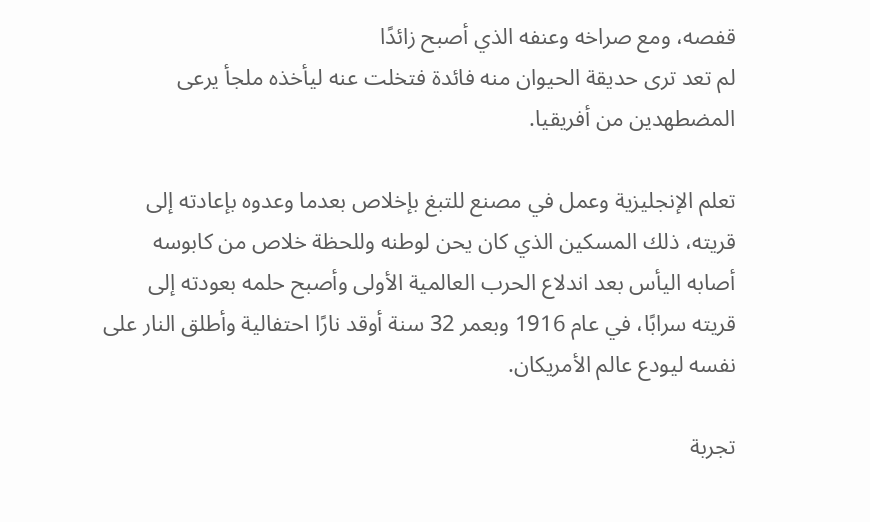قفصه، ومع صراخه وعنفه الذي أصبح زائدًا
لم تعد ترى حديقة الحيوان منه فائدة فتخلت عنه ليأخذه ملجأ يرعى المضطهدين من أفريقيا.

تعلم الإنجليزية وعمل في مصنع للتبغ بإخلاص بعدما وعدوه بإعادته إلى قريته، ذلك المسكين الذي كان يحن لوطنه وللحظة خلاص من كابوسه أصابه اليأس بعد اندلاع الحرب العالمية الأولى وأصبح حلمه بعودته إلى قريته سرابًا، في عام 1916 وبعمر 32 سنة أوقد نارًا احتفالية وأطلق النار على نفسه ليودع عالم الأمريكان.

تجربة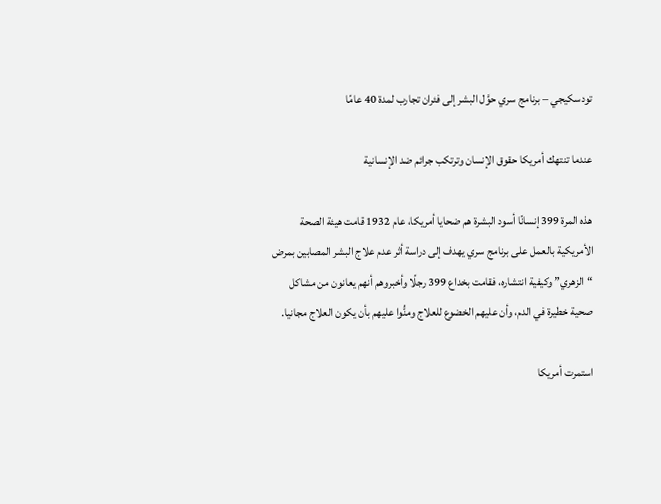تودسكيجي – برنامج سري حوَّل البشر إلى فئران تجارب لمدة 40 عامًا

عندما تنتهك أمريكا حقوق الإنسان وترتكب جرائم ضد الإنسانية

هذه المرة 399 إنسانًا أسود البشرة هم ضحايا أمريكا، عام 1932 قامت هيئة الصحة الأمريكية بالعمل على برنامج سري يهدف إلى دراسة أثر عدم علاج البشر المصابين بمرض “الزهري” وكيفية انتشاره، فقامت بخداع 399 رجلًا وأخبروهم أنهم يعانون من مشاكل صحية خطيرة في الدم، وأن عليهم الخضوع للعلاج ومنُّوا عليهم بأن يكون العلاج مجانيا.

استمرت أمريكا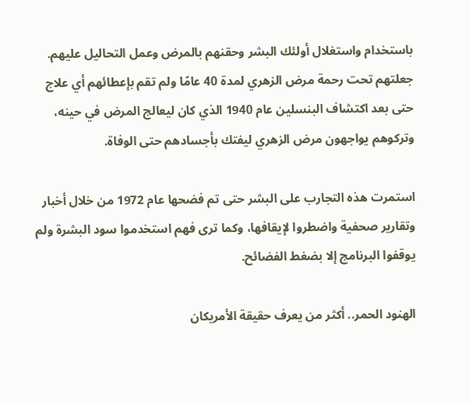باستخدام واستغلال أولئك البشر وحقنهم بالمرض وعمل التحاليل عليهم. جعلتهم تحت رحمة مرض الزهري لمدة 40 عامًا ولم تقم بإعطائهم أي علاج حتى بعد اكتشاف البنسلين عام 1940 الذي كان ليعالج المرض في حينه، وتركوهم يواجهون مرض الزهري ليفتك بأجسادهم حتى الوفاة.

استمرت هذه التجارب على البشر حتى تم فضحها عام 1972 من خلال أخبار وتقارير صحفية واضطروا لإيقافها، وكما ترى فهم استخدموا سود البشرة ولم يوقفوا البرنامج إلا بضغط الفضائح.

الهنود الحمر.. أكثر من يعرف حقيقة الأمريكان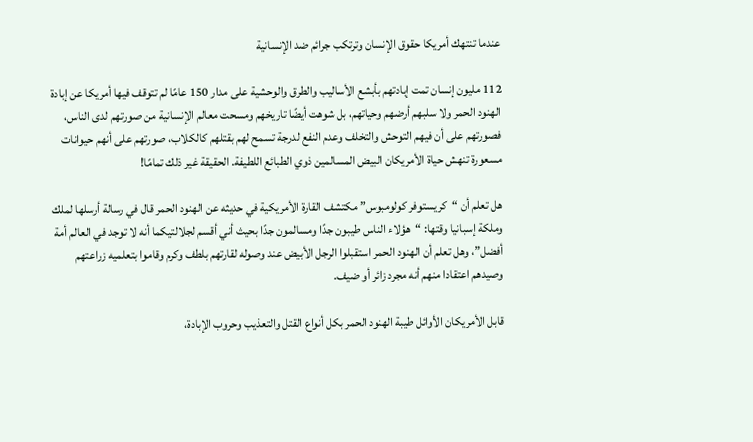عندما تنتهك أمريكا حقوق الإنسان وترتكب جرائم ضد الإنسانية

112 مليون إنسان تمت إبادتهم بأبشع الأساليب والطرق والوحشية على مدار 150 عامًا لم تتوقف فيها أمريكا عن إبادة الهنود الحمر ولا سلبهم أرضهم وحياتهم، بل شوهت أيضًا تاريخهم ومسحت معالم الإنسانية من صورتهم لدى الناس، فصورتهم على أن فيهم التوحش والتخلف وعدم النفع لدرجة تسمح لهم بقتلهم كالكلاب، صورتهم على أنهم حيوانات مسعورة تنهش حياة الأمريكان البيض المسالمين ذوي الطبائع اللطيفة. الحقيقة غير ذلك تمامًا!

هل تعلم أن “كريستوفر كولومبوس” مكتشف القارة الأمريكية في حديثه عن الهنود الحمر قال في رسالة أرسلها لملك وملكة إسبانيا وقتها: “هؤلاء الناس طيبون جدًا ومسالمون جدًا بحيث أني أقسم لجلالتيكما أنه لا توجد في العالم أمة أفضل”، وهل تعلم أن الهنود الحمر استقبلوا الرجل الأبيض عند وصوله لقارتهم بلطف وكرم وقاموا بتعلميه زراعتهم وصيدهم اعتقادا منهم أنه مجرد زائر أو ضيف.

قابل الأمريكان الأوائل طيبة الهنود الحمر بكل أنواع القتل والتعذيب وحروب الإبادة،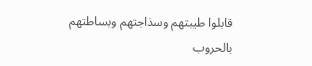قابلوا طيبتهم وسذاجتهم وبساطتهم بالحروب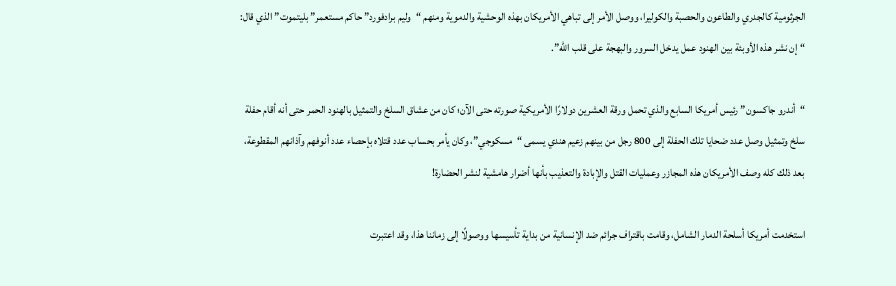الجرثومية كالجدري والطاعون والحصبة والكوليرا، ووصل الأمر إلى تباهي الأمريكان بهذه الوحشية والدموية ومنهم “وليم برادفورد” حاكم مستعمر” بليتموت” الذي قال: “إن نشر هذه الأوبئة بين الهنود عمل يدخل السرور والبهجة على قلب الله”.

“أندرو جاكسون” رئيس أمريكا السابع والذي تحمل ورقة العشرين دولارًا الأمريكية صورته حتى الآن؛ كان من عشاق السلخ والتمثيل بالهنود الحمر حتى أنه أقام حفلة سلخ وتمثيل وصل عدد ضحايا تلك الحفلة إلى 800 رجل من بينهم زعيم هندي يسمى “مسكوجي”، وكان يأمر بحساب عدد قتلاه بإحصاء عدد أنوفهم وآذانهم المقطوعة، بعد ذلك كله وصف الأمريكان هذه المجازر وعمليات القتل والإبادة والتعذيب بأنها أضرار هامشية لنشر الحضارة!

استخدمت أمريكا أسلحة الدمار الشامل، وقامت باقتراف جرائم ضد الإنسانية من بداية تأسيسها ووصولًا إلى زماننا هذا، وقد اعتبرت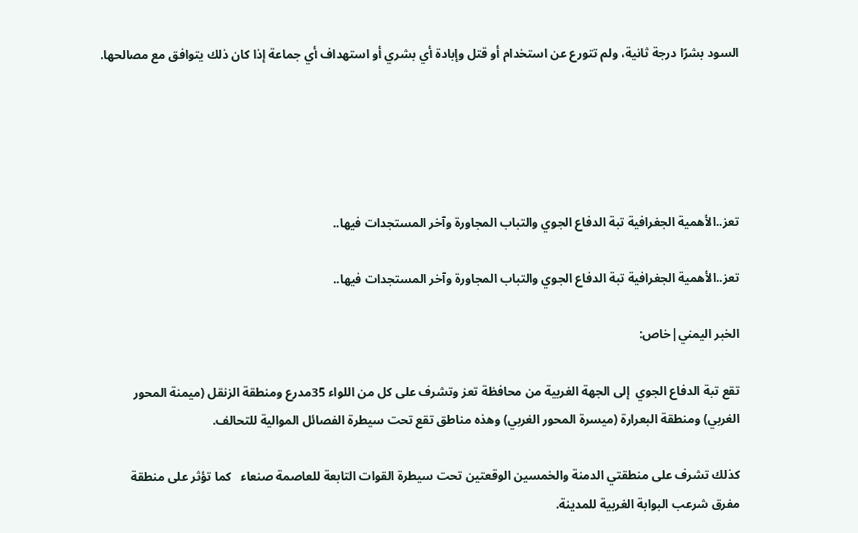السود بشرًا درجة ثانية، ولم تتورع عن استخدام أو قتل وإبادة أي بشري أو استهداف أي جماعة إذا كان ذلك يتوافق مع مصالحها.





تعز..الأهمية الجغرافية تبة الدفاع الجوي والتباب المجاورة وآخر المستجدات فيها..

تعز..الأهمية الجغرافية تبة الدفاع الجوي والتباب المجاورة وآخر المستجدات فيها..

الخبر اليمني|خاص:

تقع تبة الدفاع الجوي  إلى الجهة الغربية من محافظة تعز وتشرف على كل من اللواء 35مدرع ومنطقة الزنقل (ميمنة المحور الغربي) ومنطقة البعرارة (ميسرة المحور الغربي) وهذه مناطق تقع تحت سيطرة الفصائل الموالية للتحالف.

كذلك تشرف على منطقتي الدمنة والخمسين الوقعتين تحت سيطرة القوات التابعة للعاصمة صنعاء   كما تؤثر على منطقة مفرق شرعب البوابة الغربية للمدينة.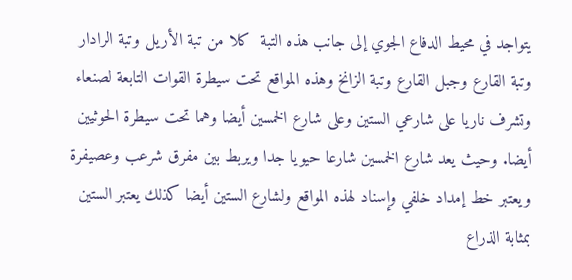يتواجد في محيط الدفاع الجوي إلى جانب هذه التبة  كلا من تبة الأريل وتبة الرادار وتبة القارع وجبل القارع وتبة الزانخ وهذه المواقع تحت سيطرة القوات التابعة لصنعاء وتشرف ناريا على شارعي الستين وعلى شارع الخمسين أيضا وهما تحت سيطرة الحوثيين أيضا. وحيث يعد شارع الخمسين شارعا حيويا جدا ويربط بين مفرق شرعب وعصيفرة ويعتبر خط إمداد خلفي وإسناد لهذه المواقع ولشارع الستين أيضا كذلك يعتبر الستين بمثابة الذراع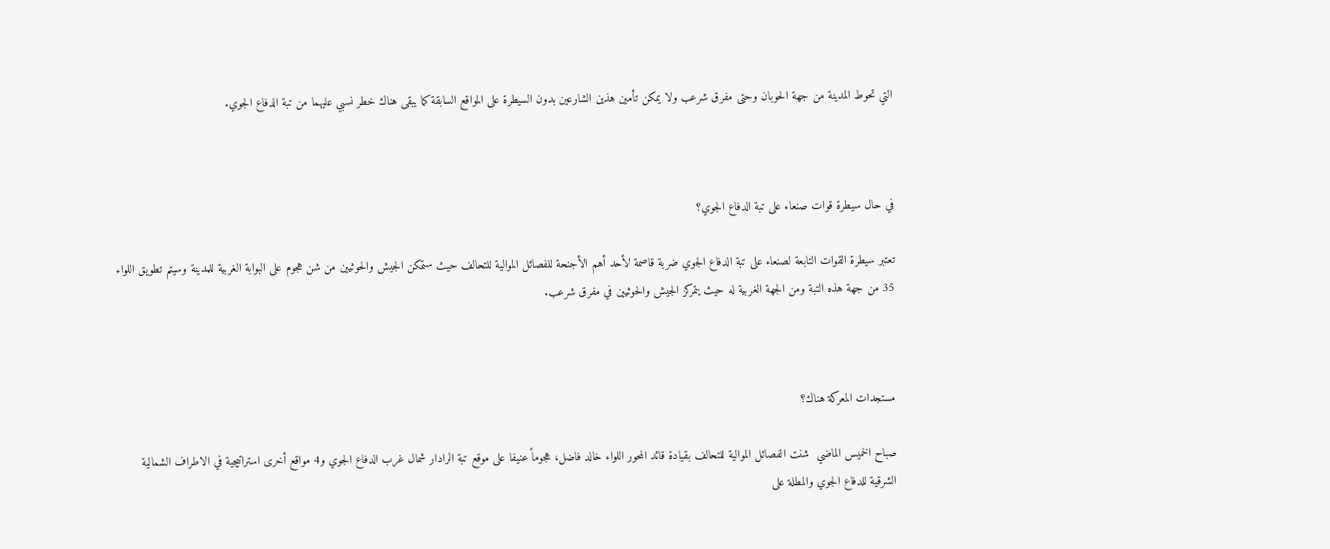التي تحوط المدينة من جهة الحوبان وحتى مفرق شرعب ولا يمكن تأمين هذين الشارعين بدون السيطرة على المواقع السابقة كما يبقى هناك خطر نسبي عليهما من تبة الدفاع الجوي.



في حال سيطرة قوات صنعاء على تبة الدفاع الجوي؟

تعتبر سيطرة القوات التابعة لصنعاء على تبة الدفاع الجوي ضربة قاصمة لأحد أهم الأجنحة للفصائل الموالية للتحالف حيث ستمكن الجيش والحوثيين من شن هجوم على البوابة الغربية للمدينة وسيتم تطويق اللواء 35 من جهة هذه التبة ومن الجهة الغربية له حيث يتمركز الجيش والحوثيين في مفرق شرعب.



مستجدات المعركة هناك؟

صباح الخميس الماضي  شنت الفصائل الموالية للتحالف بقيادة قائد المحور اللواء خالد فاضل، هجوماً عنيفا على موقع تبة الرادار شمال غرب الدفاع الجوي و4 مواقع أخرى استراتيجية في الاطراف الشمالية الشرقية للدفاع الجوي والمطلة على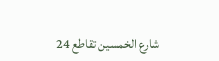شارع الخمسين تقاطع 24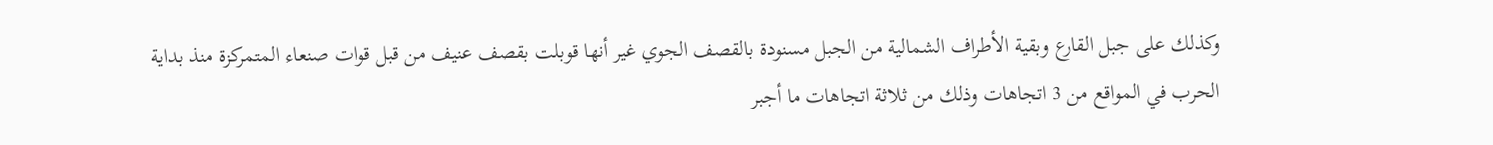وكذلك على جبل القارع وبقية الأطراف الشمالية من الجبل مسنودة بالقصف الجوي غير أنها قوبلت بقصف عنيف من قبل قوات صنعاء المتمركزة منذ بداية الحرب في المواقع من 3 اتجاهات وذلك من ثلاثة اتجاهات ما أجبر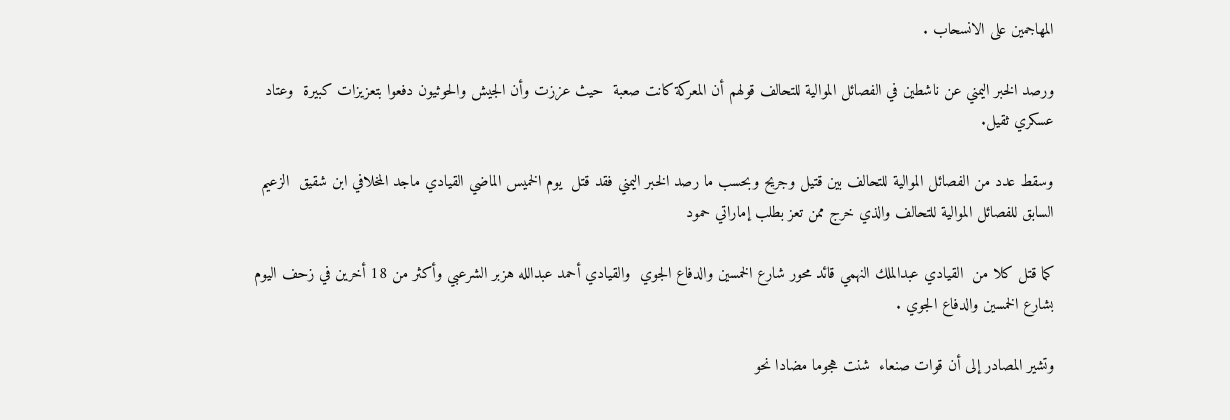المهاجمين على الانسحاب .

ورصد الخبر اليمني عن ناشطين في الفصائل الموالية للتحالف قولهم أن المعركة كانت صعبة  حيث عززت وأن الجيش والحوثيون دفعوا بتعزيزات كبيرة  وعتاد عسكري ثقيل.

وسقط عدد من الفصائل الموالية للتحالف بين قتيل وجريح وبحسب ما رصد الخبر اليمني فقد قتل  يوم الخميس الماضي القيادي ماجد المخلافي ابن شقيق  الزعيم السابق للفصائل الموالية للتحالف والذي خرج ممن تعز بطلب إماراتي حمود

كما قتل كلا من  القيادي عبدالملك النهمي قائد محور شارع الخمسين والدفاع الجوي  والقيادي أحمد عبدالله هزبر الشرعبي وأكثر من 18 أخرين في زحف اليوم بشارع الخمسين والدفاع الجوي .

وتشير المصادر إلى أن قوات صنعاء  شنت هجوما مضادا نحو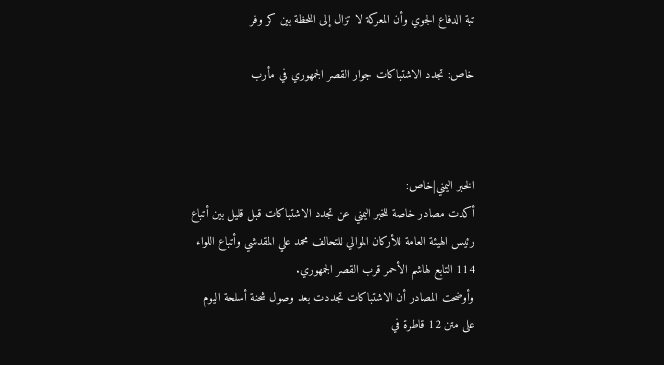تبة الدفاع الجوي وأن المعركة لا تزال إلى اللحظة بين كر وفر

خاص: تجدد الاشتباكات جوار القصر الجمهوري في مأرب



الخبر اليمني|خاص:
أكدت مصادر خاصة للخبر اليمني عن تجدد الاشتباكات قبل قليل بين أتباع رئيس الهيئة العامة للأركان الموالي للتحالف محمد علي المقدشي وأتباع اللواء 114 التابع لهاشم الأحمر قرب القصر الجمهوري.
وأوضحت المصادر أن الاشتباكات تجددت بعد وصول شحنة أسلحة اليوم علی متن 12 قاطرة في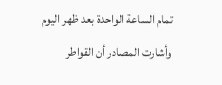تمام الساعة الواحدة بعد ظهر اليوم
وأشارت المصادر أن القواطر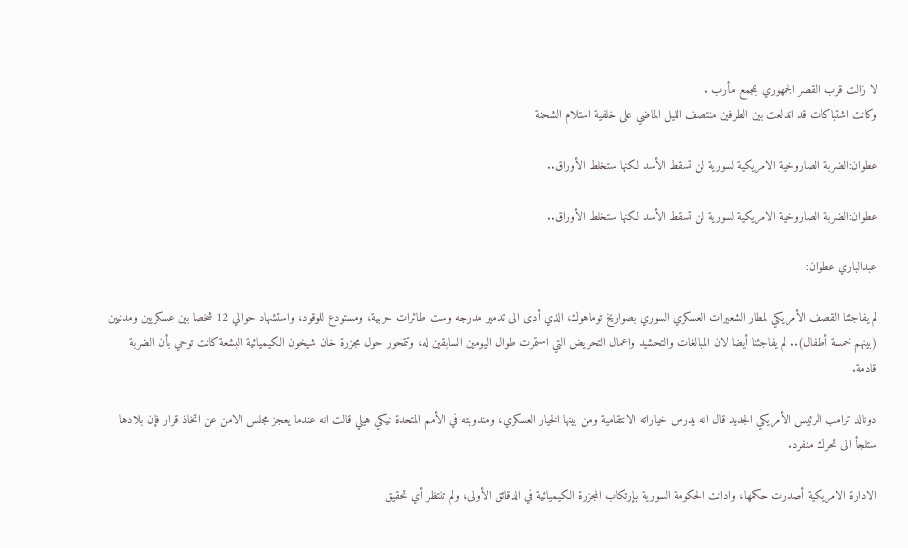لا زالت قرب القصر الجمهوري بمجمع مأرب .
وكانت اشتباكات قد اندلعت بين الطرفين منتصف الليل الماضي على خلفية استلام الشحنة

عطوان:الضربة الصاروخية الامريكية لسورية لن تسقط الأسد لكنها ستخلط الأوراق..

عطوان:الضربة الصاروخية الامريكية لسورية لن تسقط الأسد لكنها ستخلط الأوراق..

عبدالباري عطوان:

لم يفاجئنا القصف الأمريكي لمطار الشعيرات العسكري السوري بصواريخ توماهوك، الذي أدى الى تدمير مدرجه وست طائرات حربية، ومستودع للوقود، واستشهاد حوالي 12 شخصا بين عسكريين ومدنيين (بينهم خمسة أطفال).. لم يفاجئنا أيضا لان المبالغات والتحشيد واعمال التحريض التي استمرت طوال اليومين السابقين له، وتتمحور حول مجزرة خان شيخون الكيميائية البشعة كانت توحي بأن الضربة قادمة.

دونالد ترامب الرئيس الأمريكي الجديد قال انه يدرس خياراته الانتقامية ومن بينها الخيار العسكري، ومندوبته في الأمم المتحدة نيكي هيلي قالت انه عندما يعجز مجلس الامن عن اتخاذ قرار فإن بلادها ستلجأ الى تحرك منفرد.

الادارة الامريكية أصدرت حكمها، وادانت الحكومة السورية بإرتكاب المجزرة الكيميائية في الدقائق الأولى، ولم تنتظر أي تحقيق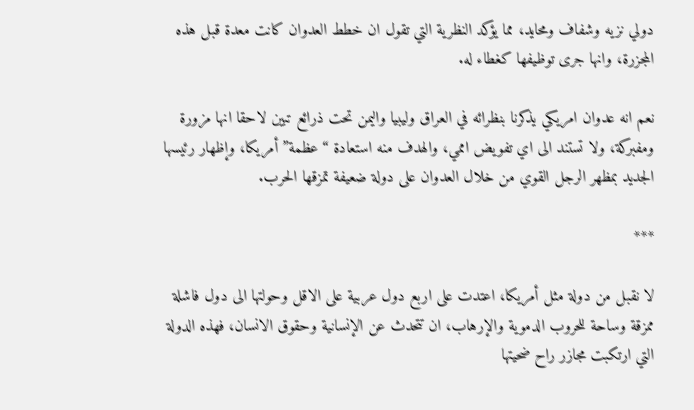دولي نزيه وشفاف ومحايد، مما يؤكد النظرية التي تقول ان خطط العدوان كانت معدة قبل هذه المجزرة، وانها جرى توظيفها كغطاء له.

نعم انه عدوان امريكي يذكرنا بنظرائه في العراق وليبيا واليمن تحت ذرائع تبين لاحقا انها مزورة ومفبركة، ولا تستند الى اي تفويض اممي، والهدف منه استعادة “عظمة” أمريكا، وإظهار رئيسها الجديد بمظهر الرجل القوي من خلال العدوان على دولة ضعيفة تمزقها الحرب.

***

لا نقبل من دولة مثل أمريكا، اعتدت على اربع دول عربية على الاقل وحولتها الى دول فاشلة ممزقة وساحة للحروب الدموية والإرهاب، ان تتحدث عن الإنسانية وحقوق الانسان، فهذه الدولة التي ارتكبت مجازر راح ضحيتها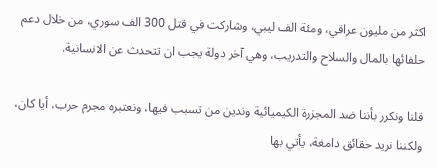اكثر من مليون عراقي، ومئة الف ليبي، وشاركت في قتل 300 الف سوري، من خلال دعم حلفائها بالمال والسلاح والتدريب، وهي آخر دولة يجب ان تتحدث عن الانسانية.

قلنا ونكرر بأننا ضد المجزرة الكيميائية وندين من تسبب فيها، ونعتبره مجرم حرب، أيا كان، ولكننا نريد حقائق دامغة، يأتي بها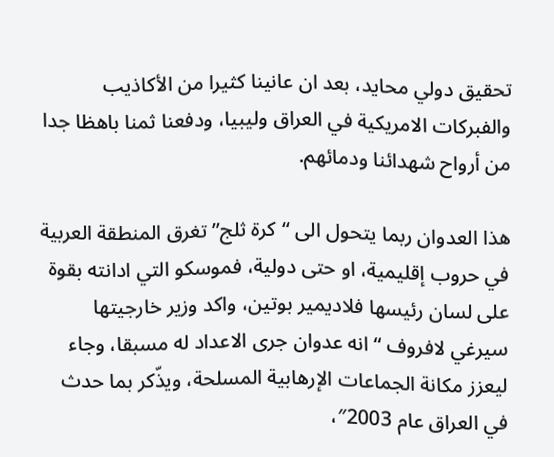تحقيق دولي محايد، بعد ان عانينا كثيرا من الأكاذيب والفبركات الامريكية في العراق وليبيا، ودفعنا ثمنا باهظا جدا من أرواح شهدائنا ودمائهم.

هذا العدوان ربما يتحول الى “كرة ثلج” تغرق المنطقة العربية في حروب إقليمية، او حتى دولية، فموسكو التي ادانته بقوة على لسان رئيسها فلاديمير بوتين، واكد وزير خارجيتها سيرغي لافروف “انه عدوان جرى الاعداد له مسبقا، وجاء ليعزز مكانة الجماعات الإرهابية المسلحة، ويذّكر بما حدث في العراق عام 2003″،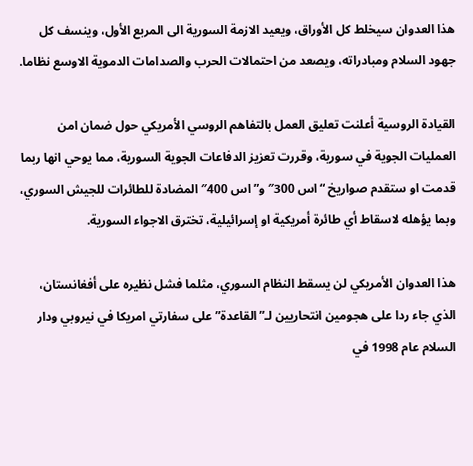هذا العدوان سيخلط كل الأوراق، ويعيد الازمة السورية الى المربع الأول، وينسف كل جهود السلام ومبادراته، ويصعد من احتمالات الحرب والصدامات الدموية الاوسع نظاما.

القيادة الروسية أعلنت تعليق العمل بالتفاهم الروسي الأمريكي حول ضمان امن العمليات الجوية في سورية، وقررت تعزيز الدفاعات الجوية السورية، مما يوحي انها ربما قدمت او ستقدم صواريخ “اس 300″ و”اس 400″ المضادة للطائرات للجيش السوري، وبما يؤهله لاسقاط أي طائرة أمريكية او إسرائيلية، تخترق الاجواء السورية.

هذا العدوان الأمريكي لن يسقط النظام السوري، مثلما فشل نظيره على أفغانستان، الذي جاء ردا على هجومين انتحاريين لـ”القاعدة” على سفارتي امريكا في نيروبي ودار السلام عام 1998 في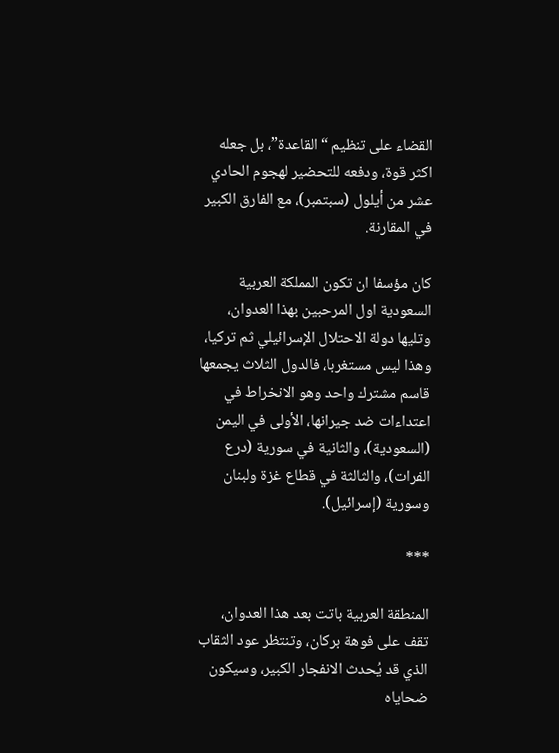القضاء على تنظيم “القاعدة”، بل جعله اكثر قوة، ودفعه للتحضير لهجوم الحادي عشر من أيلول (سبتمبر)، مع الفارق الكبير في المقارنة.

كان مؤسفا ان تكون المملكة العربية السعودية اول المرحبين بهذا العدوان، وتليها دولة الاحتلال الإسرائيلي ثم تركيا، وهذا ليس مستغربا، فالدول الثلاث يجمعها قاسم مشترك واحد وهو الانخراط في اعتداءات ضد جيرانها، الأولى في اليمن (السعودية)، والثانية في سورية (درع الفرات)، والثالثة في قطاع غزة ولبنان وسورية (إسرائيل).

***

المنطقة العربية باتت بعد هذا العدوان، تقف على فوهة بركان، وتنتظر عود الثقاب الذي قد يُحدث الانفجار الكبير، وسيكون ضحاياه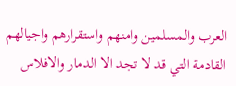العرب والمسلمين وامنهم واستقرارهم واجيالهم القادمة التي قد لا تجد الا الدمار والافلاس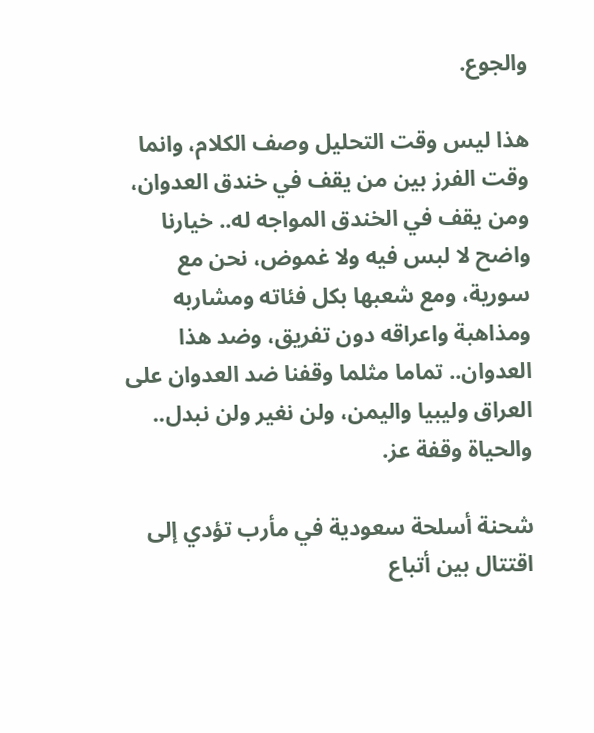والجوع.

هذا ليس وقت التحليل وصف الكلام، وانما وقت الفرز بين من يقف في خندق العدوان، ومن يقف في الخندق المواجه له.. خيارنا واضح لا لبس فيه ولا غموض، نحن مع سورية، ومع شعبها بكل فئاته ومشاربه ومذاهبة واعراقه دون تفريق، وضد هذا العدوان.. تماما مثلما وقفنا ضد العدوان على العراق وليبيا واليمن، ولن نغير ولن نبدل.. والحياة وقفة عز.

شحنة أسلحة سعودية في مأرب تؤدي إلى اقتتال بين أتباع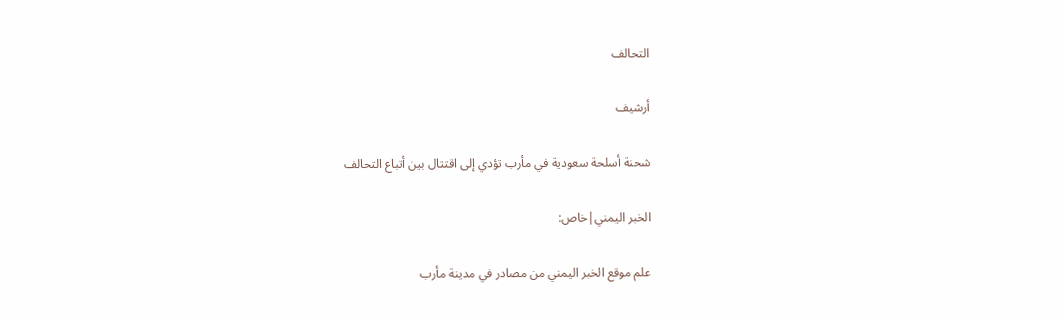التحالف

أرشيف

شحنة أسلحة سعودية في مأرب تؤدي إلى اقتتال بين أتباع التحالف

الخبر اليمني|خاص:

علم موقع الخبر اليمني من مصادر في مدينة مأرب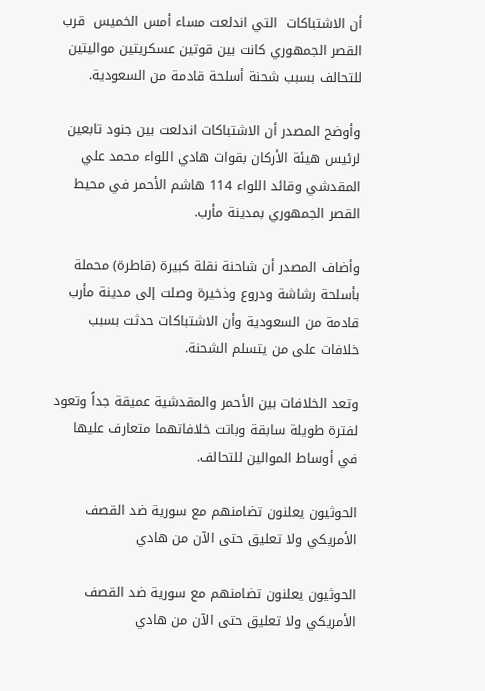أن الاشتباكات  التي اندلعت مساء أمس الخميس  قرب القصر الجمهوري كانت بين قوتين عسكريتين مواليتين للتحالف بسبب شحنة أسلحة قادمة من السعودية.

وأوضح المصدر أن الاشتباكات اندلعت بين جنود تابعين لرئيس هيئة الأركان بقوات هادي اللواء محمد علي المقدشي وقائد اللواء 114 هاشم الأحمر في محيط القصر الجمهوري بمدينة مأرب.

وأضاف المصدر أن شاحنة نقلة كبيرة (قاطرة) محملة بأسلحة رشاشة ودروع وذخيرة وصلت إلى مدينة مأرب قادمة من السعودية وأن الاشتباكات حدثت بسبب خلافات على من يتسلم الشحنة.

وتعد الخلافات بين الأحمر والمقدشية عميقة جداً وتعود لفترة طويلة سابقة وباتت خلافاتهما متعارف عليها في أوساط الموالين للتحالف.

الحوثيون يعلنون تضامنهم مع سورية ضد القصف الأمريكي ولا تعليق حتى الآن من هادي

الحوثيون يعلنون تضامنهم مع سورية ضد القصف الأمريكي ولا تعليق حتى الآن من هادي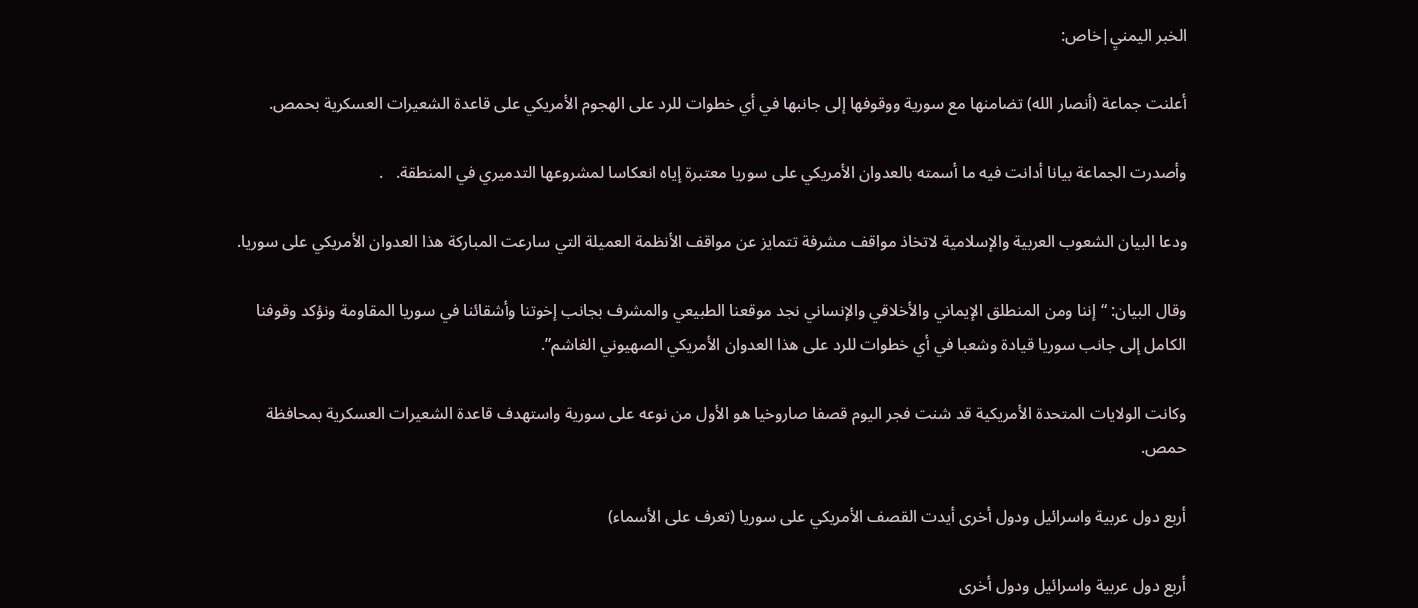الخبر اليمنيِ|خاص:

أعلنت جماعة (أنصار الله) تضامنها مع سورية ووقوفها إلى جانبها في أي خطوات للرد على الهجوم الأمريكي على قاعدة الشعيرات العسكرية بحمص.

وأصدرت الجماعة بيانا أدانت فيه ما أسمته بالعدوان الأمريكي على سوريا معتبرة إياه انعكاسا لمشروعها التدميري في المنطقة.   .

ودعا البيان الشعوب العربية والإسلامية لاتخاذ مواقف مشرفة تتمايز عن مواقف الأنظمة العميلة التي سارعت المباركة هذا العدوان الأمريكي على سوريا.

وقال البيان: “إننا ومن المنطلق الإيماني والأخلاقي والإنساني نجد موقعنا الطبيعي والمشرف بجانب إخوتنا وأشقائنا في سوريا المقاومة ونؤكد وقوفنا الكامل إلى جانب سوريا قيادة وشعبا في أي خطوات للرد على هذا العدوان الأمريكي الصهيوني الغاشم”.

وكانت الولايات المتحدة الأمريكية قد شنت فجر اليوم قصفا صاروخيا هو الأول من نوعه على سورية واستهدف قاعدة الشعيرات العسكرية بمحافظة حمص.

أربع دول عربية واسرائيل ودول أخرى أيدت القصف الأمريكي على سوريا (تعرف على الأسماء)

أربع دول عربية واسرائيل ودول أخرى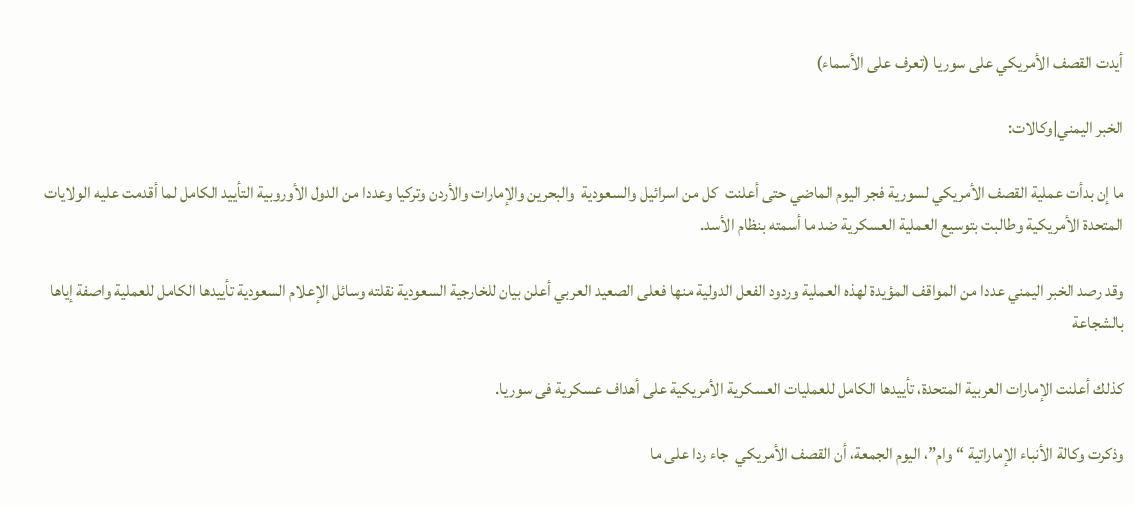أيدت القصف الأمريكي على سوريا (تعرف على الأسماء)

الخبر اليمني|وكالات:

ما إن بدأت عملية القصف الأمريكي لسورية فجر اليوم الماضي حتى أعلنت  كل من اسرائيل والسعودية  والبحرين والإمارات والأردن وتركيا وعددا من الدول الأوروبية التأييد الكامل لما أقدمت عليه الولايات المتحدة الأمريكية وطالبت بتوسيع العملية العسكرية ضد ما أسمته بنظام الأسد.

وقد رصد الخبر اليمني عددا من المواقف المؤيدة لهذه العملية وردود الفعل الدولية منها فعلى الصعيد العربي أعلن بيان للخارجية السعودية نقلته وسائل الإعلام السعودية تأييدها الكامل للعملية واصفة إياها بالشجاعة

كذلك أعلنت الإمارات العربية المتحدة، تأييدها الكامل للعمليات العسكرية الأمريكية على أهداف عسكرية فى سوريا.

وذكرت وكالة الأنباء الإماراتية “وام”، اليوم الجمعة، أن القصف الأمريكي  جاء ردا على ما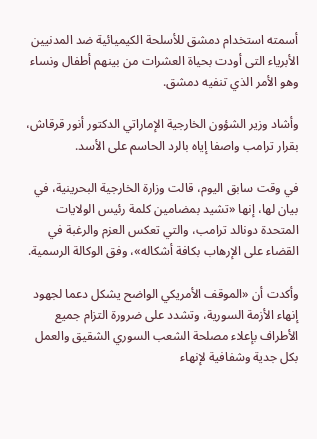أسمته استخدام دمشق للأسلحة الكيميائية ضد المدنيين الأبرياء التى أودت بحياة العشرات من بينهم أطفال ونساء وهو الأمر الذي تنفيه دمشق.

وأشاد وزير الشؤون الخارجية الإماراتي الدكتور أنور قرقاش، بقرار ترامب واصفا إياه بالرد الحاسم على الأسد.

في وقت سابق اليوم، قالت وزارة الخارجية البحرينية، في بيان لها، إنها «تشيد بمضامين كلمة رئيس الولايات المتحدة دونالد ترامب، والتي تعكس العزم والرغبة في القضاء على الإرهاب بكافة أشكاله»، وفق الوكالة الرسمية.

وأكدت أن «الموقف الأمريكي الواضح يشكل دعما لجهود إنهاء الأزمة السورية، وتشدد على ضرورة التزام جميع الأطراف بإعلاء مصلحة الشعب السوري الشقيق والعمل بكل جدية وشفافية لإنهاء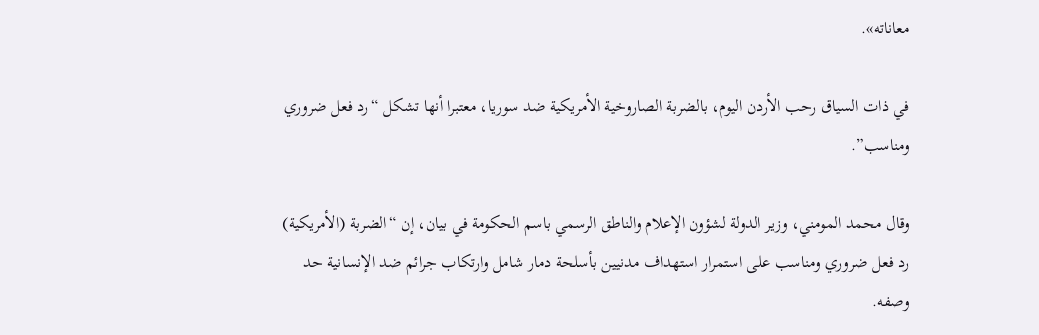معاناته».

في ذات السياق رحب الأردن اليوم، بالضربة الصاروخية الأمريكية ضد سوريا، معتبرا أنها تشكل “رد فعل ضروري ومناسب”.

وقال محمد المومني، وزير الدولة لشؤون الإعلام والناطق الرسمي باسم الحكومة في بيان، إن “الضربة (الأمريكية) رد فعل ضروري ومناسب على استمرار استهداف مدنيين بأسلحة دمار شامل وارتكاب جرائم ضد الإنسانية حد وصفه.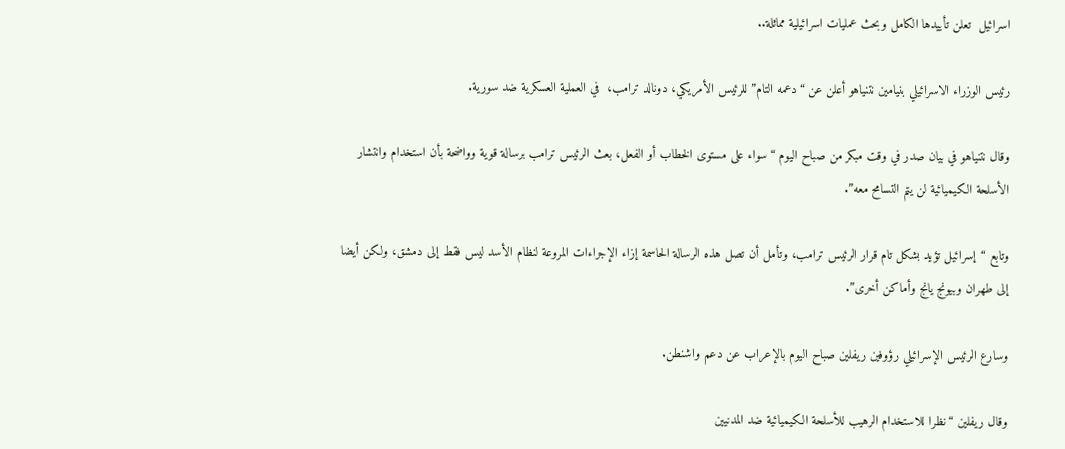اسرائيل  تعلن تأييدها الكامل وبحث عمليات اسرائيلية مماثلة..

رئيس الوزراء الاسرائيلي بنيامين نتنياهو أعلن عن “دعمه التام” للرئيس الأمريكي، دونالد ترامب،  في العملية العسكرية ضد سورية.

وقال نتنياهو في بيان صدر في وقت مبكر من صباح اليوم “سواء على مستوى الخطاب أو الفعل، بعث الرئيس ترامب برسالة قوية وواضحة بأن استخدام وانتشار الأسلحة الكيميائية لن يتم التسامح معه”.

وتابع “إسرائيل تؤيد بشكل تام قرار الرئيس ترامب، وتأمل أن تصل هذه الرسالة الحاسمة إزاء الإجراءات المروعة لنظام الأسد ليس فقط إلى دمشق، ولكن أيضا إلى طهران وبيونج يانج وأماكن أخرى”.

وسارع الرئيس الإسرائيلي رؤوفين ريفلين صباح اليوم بالإعراب عن دعم واشنطن.

وقال ريفلين “نظرا للاستخدام الرهيب للأسلحة الكيميائية ضد المدنيين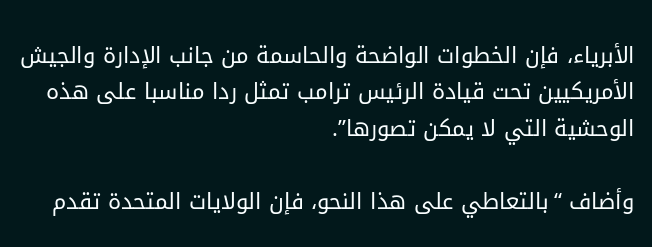الأبرياء، فإن الخطوات الواضحة والحاسمة من جانب الإدارة والجيش الأمريكيين تحت قيادة الرئيس ترامب تمثل ردا مناسبا على هذه الوحشية التي لا يمكن تصورها”.

وأضاف “بالتعاطي على هذا النحو، فإن الولايات المتحدة تقدم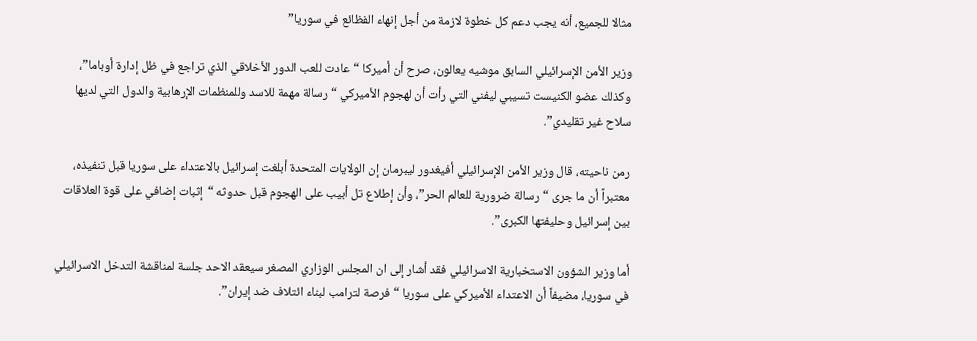مثالا للجميع، أنه يجب دعم كل خطوة لازمة من أجل إنهاء الفظائع في سوريا”

وزير الأمن الإسرائيلي السابق موشيه يعالون، صرح أن أميركا “عادت للعب الدور الأخلاقي الذي تراجع في ظل إدارة أوباما”، وكذلك عضو الكنيست تسيبي ليفني التي رأت أن لهجوم الأميركي “رسالة مهمة للاسد وللمنظمات الإرهابية والدول التي لديها سلاح غير تقليدي”.

رمن ناحيته، قال وزير الأمن الإسرائيلي أفيغدور ليبرمان إن الولايات المتحدة أبلغت إسرائيل بالاعتداء على سوريا قبل تنفيذه، معتبراً أن ما جرى “رسالة ضرورية للعالم الحر”، وأن إطلاع تل أبيب على الهجوم قبل حدوثه “إثبات إضافي على قوة العلاقات بين إسرائيل وحليفتها الكبرى”.

أما وزير الشؤون الاستخبارية الاسرائيلي فقد أشار إلى ان المجلس الوزاري المصغر سيعقد الاحد جلسة لمناقشة التدخل الاسرائيلي في سوريا، مضيفاً أن الاعتداء الأميركي على سوريا “فرصة لترامب لبناء ائتلاف ضد إيران”.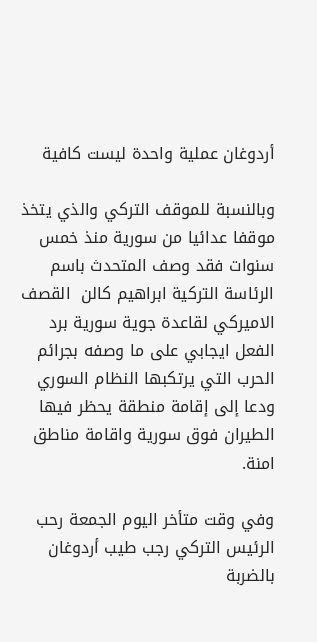أردوغان عملية واحدة ليست كافية

وبالنسبة للموقف التركي والذي يتخذ موقفا عدائيا من سورية منذ خمس سنوات فقد وصف المتحدث باسم الرئاسة التركية ابراهيم كالن  القصف الاميركي لقاعدة جوية سورية برد الفعل ايجابي على ما وصفه بجرائم الحرب التي يرتكبها النظام السوري ودعا إلى إقامة منطقة يحظر فيها الطيران فوق سورية واقامة مناطق امنة.

وفي وقت متأخر اليوم الجمعة رحب الرئيس التركي رجب طيب أردوغان بالضربة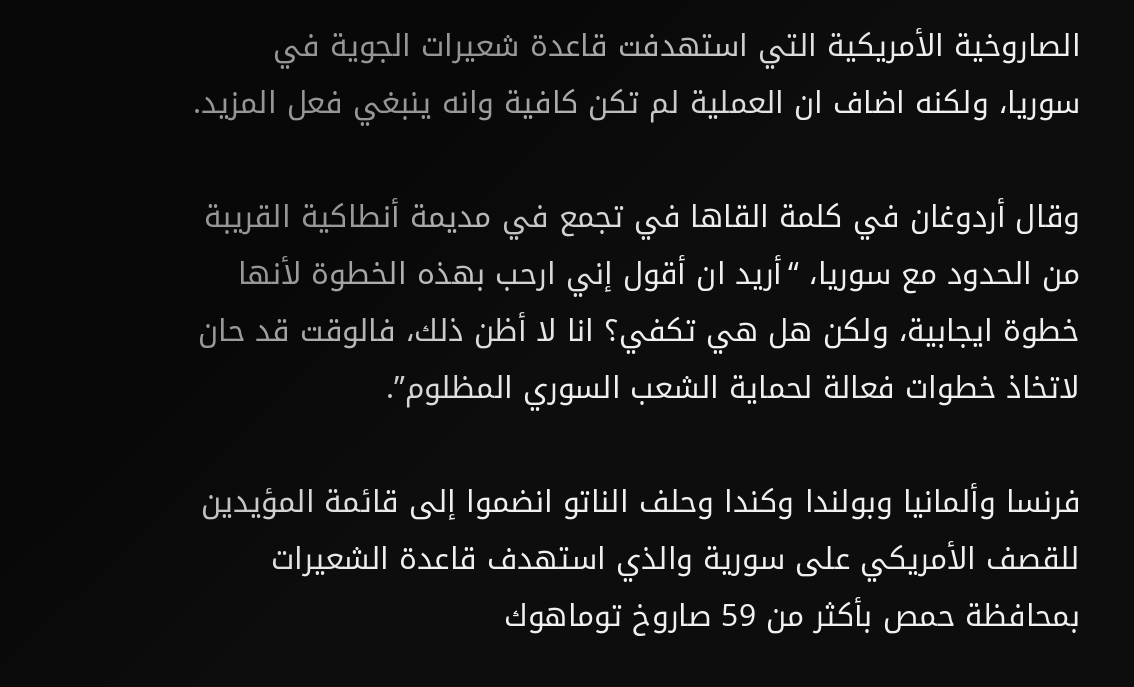الصاروخية الأمريكية التي استهدفت قاعدة شعيرات الجوية في سوريا، ولكنه اضاف ان العملية لم تكن كافية وانه ينبغي فعل المزيد.

وقال أردوغان في كلمة القاها في تجمع في مديمة أنطاكية القريبة من الحدود مع سوريا، “أريد ان أقول إني ارحب بهذه الخطوة لأنها خطوة ايجابية، ولكن هل هي تكفي؟ انا لا أظن ذلك، فالوقت قد حان لاتخاذ خطوات فعالة لحماية الشعب السوري المظلوم”.

فرنسا وألمانيا وبولندا وكندا وحلف الناتو انضموا إلى قائمة المؤيدين للقصف الأمريكي على سورية والذي استهدف قاعدة الشعيرات بمحافظة حمص بأكثر من 59 صاروخ توماهوك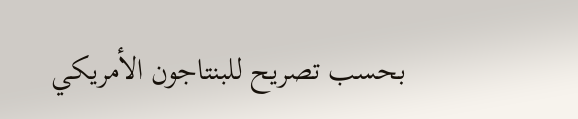بحسب تصريح للبنتاجون الأمريكي